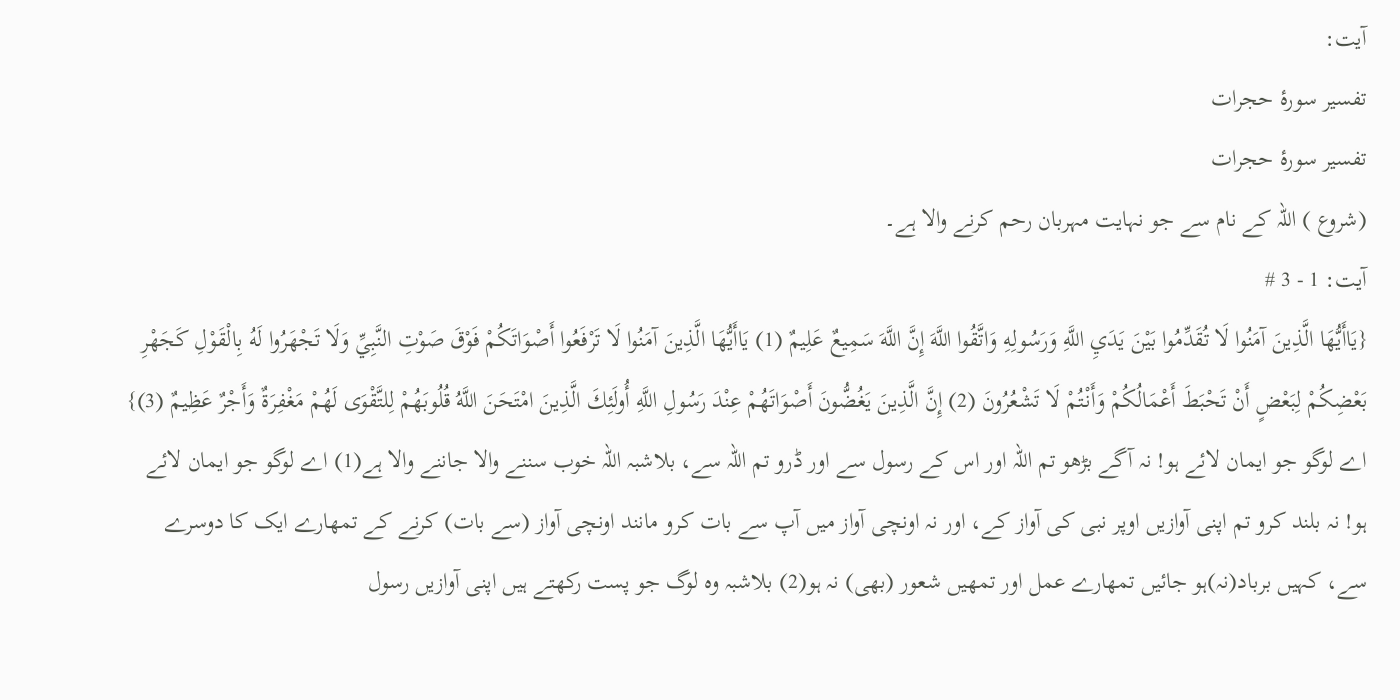آیت:
تفسیر سورۂ حجرات
تفسیر سورۂ حجرات
(شروع ) اللہ کے نام سے جو نہایت مہربان رحم کرنے والا ہے۔
آیت: 1 - 3 #
{يَاأَيُّهَا الَّذِينَ آمَنُوا لَا تُقَدِّمُوا بَيْنَ يَدَيِ اللَّهِ وَرَسُولِهِ وَاتَّقُوا اللَّهَ إِنَّ اللَّهَ سَمِيعٌ عَلِيمٌ (1) يَاأَيُّهَا الَّذِينَ آمَنُوا لَا تَرْفَعُوا أَصْوَاتَكُمْ فَوْقَ صَوْتِ النَّبِيِّ وَلَا تَجْهَرُوا لَهُ بِالْقَوْلِ كَجَهْرِ بَعْضِكُمْ لِبَعْضٍ أَنْ تَحْبَطَ أَعْمَالُكُمْ وَأَنْتُمْ لَا تَشْعُرُونَ (2) إِنَّ الَّذِينَ يَغُضُّونَ أَصْوَاتَهُمْ عِنْدَ رَسُولِ اللَّهِ أُولَئِكَ الَّذِينَ امْتَحَنَ اللَّهُ قُلُوبَهُمْ لِلتَّقْوَى لَهُمْ مَغْفِرَةٌ وَأَجْرٌ عَظِيمٌ (3)}
اے لوگو جو ایمان لائے ہو! نہ آگے بڑھو تم اللہ اور اس کے رسول سے اور ڈرو تم اللہ سے، بلاشبہ اللہ خوب سننے والا جاننے والا ہے(1) اے لوگو جو ایمان لائے ہو! نہ بلند کرو تم اپنی آوازیں اوپر نبی کی آواز کے، اور نہ اونچی آواز میں آپ سے بات کرو مانند اونچی آواز (سے بات) کرنے کے تمھارے ایک کا دوسرے سے، کہیں برباد(نہ)ہو جائیں تمھارے عمل اور تمھیں شعور (بھی) نہ ہو(2) بلاشبہ وہ لوگ جو پست رکھتے ہیں اپنی آوازیں رسول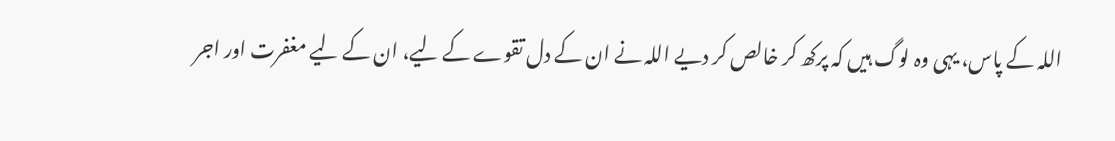اللہ کے پاس، یہی وہ لوگ ہیں کہ پرکھ کر خالص کر دیے اللہ نے ان کے دل تقوے کے لیے، ان کے لیے مغفرت اور اجر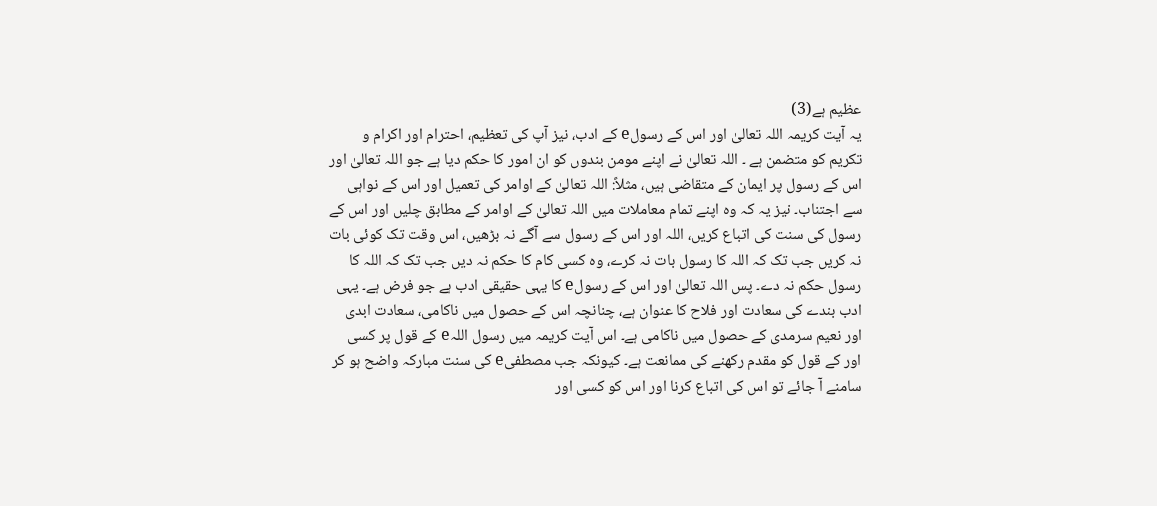عظیم ہے(3)
یہ آیت کریمہ اللہ تعالیٰ اور اس کے رسولe کے ادب، نیز آپ کی تعظیم، احترام اور اکرام و تکریم کو متضمن ہے ۔ اللہ تعالیٰ نے اپنے مومن بندوں کو ان امور کا حکم دیا ہے جو اللہ تعالیٰ اور اس کے رسول پر ایمان کے متقاضی ہیں، مثلاً: اللہ تعالیٰ کے اوامر کی تعمیل اور اس کے نواہی سے اجتناب۔ نیز یہ کہ وہ اپنے تمام معاملات میں اللہ تعالیٰ کے اوامر کے مطابق چلیں اور اس کے رسول کی سنت کی اتباع کریں، اللہ اور اس کے رسول سے آگے نہ بڑھیں، اس وقت تک کوئی بات نہ کریں جب تک کہ اللہ کا رسول بات نہ کرے، وہ کسی کام کا حکم نہ دیں جب تک کہ اللہ کا رسول حکم نہ دے۔ پس اللہ تعالیٰ اور اس کے رسولe کا یہی حقیقی ادب ہے جو فرض ہے۔ یہی ادب بندے کی سعادت اور فلاح کا عنوان ہے، چنانچہ اس کے حصول میں ناکامی، سعادت ابدی اور نعیم سرمدی کے حصول میں ناکامی ہے۔ اس آیت کریمہ میں رسول اللہe کے قول پر کسی اور کے قول کو مقدم رکھنے کی ممانعت ہے۔ کیونکہ جب مصطفیe کی سنت مبارکہ واضح ہو کر سامنے آ جائے تو اس کی اتباع کرنا اور اس کو کسی اور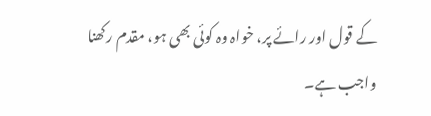کے قول اور رائے پر، خواہ وہ کوئی بھی ہو، مقدم رکھنا واجب ہے۔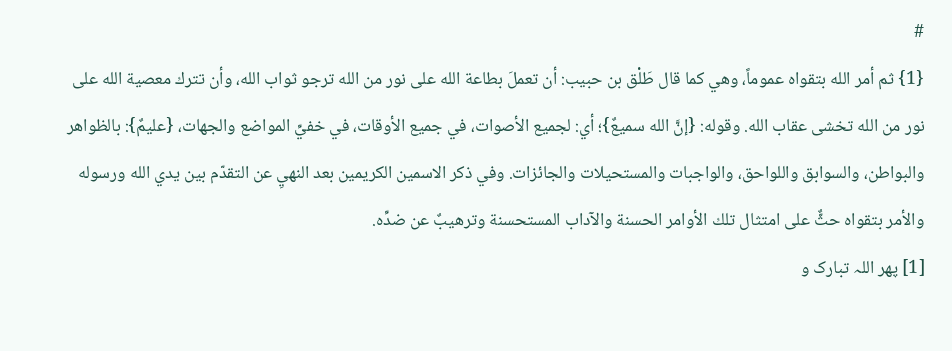#
{1} ثم أمر الله بتقواه عموماً، وهي كما قال طَلْق بن حبيب: أن تعملَ بطاعة الله على نور من الله ترجو ثواب الله، وأن تترك معصية الله على نور من الله تخشى عقاب الله. وقوله: {إنَّ الله سميعٌ}؛ أي: لجميع الأصوات، في جميع الأوقات، في خفيِّ المواضع والجهات، {عليمٌ}: بالظواهر والبواطن، والسوابق واللواحق، والواجبات والمستحيلات والجائزات. وفي ذكر الاسمين الكريمين بعد النهيِ عن التقدّم بين يدي الله ورسوله والأمر بتقواه حثٌّ على امتثال تلك الأوامر الحسنة والآداب المستحسنة وترهيبٌ عن ضدِّه.
[1] پھر اللہ تبارک و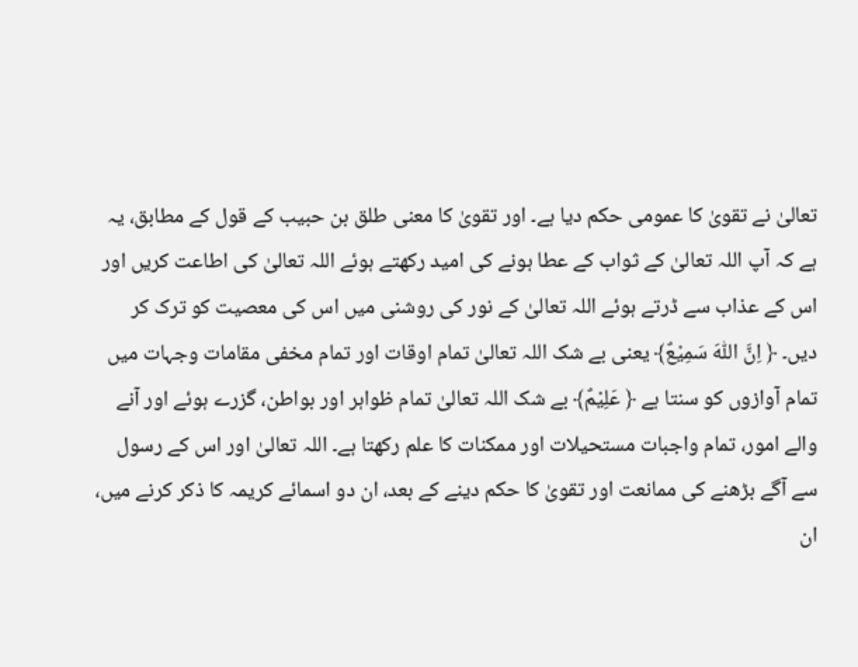تعالیٰ نے تقویٰ کا عمومی حکم دیا ہے۔ اور تقویٰ کا معنی طلق بن حبیب کے قول کے مطابق، یہ ہے کہ آپ اللہ تعالیٰ کے ثواب کے عطا ہونے کی امید رکھتے ہوئے اللہ تعالیٰ کی اطاعت کریں اور اس کے عذاب سے ڈرتے ہوئے اللہ تعالیٰ کے نور کی روشنی میں اس کی معصیت کو ترک کر دیں۔ ﴿ اِنَّ اللّٰهَ سَمِیْعٌ﴾ یعنی بے شک اللہ تعالیٰ تمام اوقات اور تمام مخفی مقامات وجہات میں تمام آوازوں کو سنتا ہے ﴿ عَلِیْمٌ﴾ بے شک اللہ تعالیٰ تمام ظواہر اور بواطن، گزرے ہوئے اور آنے والے امور، تمام واجبات مستحیلات اور ممکنات کا علم رکھتا ہے۔ اللہ تعالیٰ اور اس کے رسول سے آگے بڑھنے کی ممانعت اور تقویٰ کا حکم دینے کے بعد، ان دو اسمائے کریمہ کا ذکر کرنے میں، ان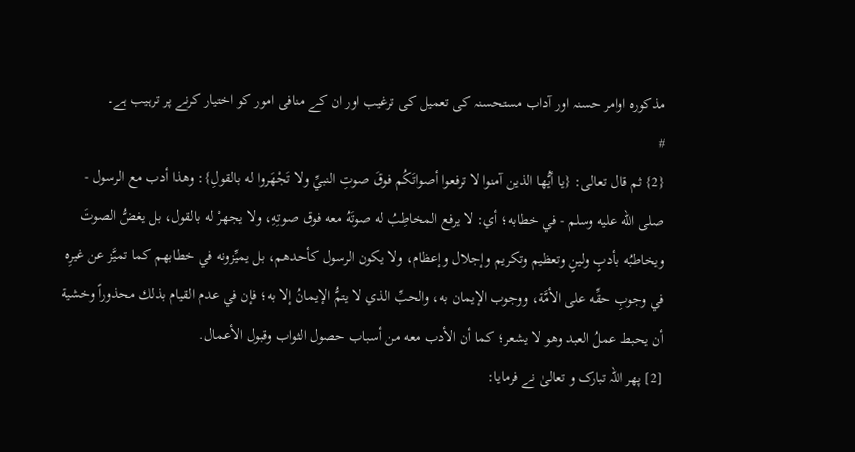مذکورہ اوامر حسنہ اور آداب مستحسنہ کی تعمیل کی ترغیب اور ان کے منافی امور کو اختیار کرنے پر ترہیب ہے۔
#
{2} ثم قال تعالى: {يا أيُّها الذين آمنوا لا ترفعوا أصواتَكُم فوقَ صوتِ النبيِّ ولا تَجْهَروا له بالقولِ}: وهذا أدب مع الرسول - صلى الله عليه وسلم - في خطابه؛ أي: لا يرفع المخاطِبُ له صوتَهُ معه فوق صوتِهِ، ولا يجهرْ له بالقول، بل يغضُّ الصوتَ ويخاطبُه بأدبٍ ولينٍ وتعظيم وتكريم وإجلال وإعظام، ولا يكون الرسول كأحدهم، بل يميِّزونه في خطابهم كما تميَّز عن غيرِه في وجوبِ حقِّه على الأمَّة، ووجوب الإيمان به، والحبِّ الذي لا يتمُّ الإيمانُ إلا به؛ فإن في عدم القيام بذلك محذوراً وخشية أن يحبط عملُ العبد وهو لا يشعر؛ كما أن الأدب معه من أسباب حصول الثواب وقبول الأعمال.
[2] پھر اللہ تبارک و تعالیٰ نے فرمایا: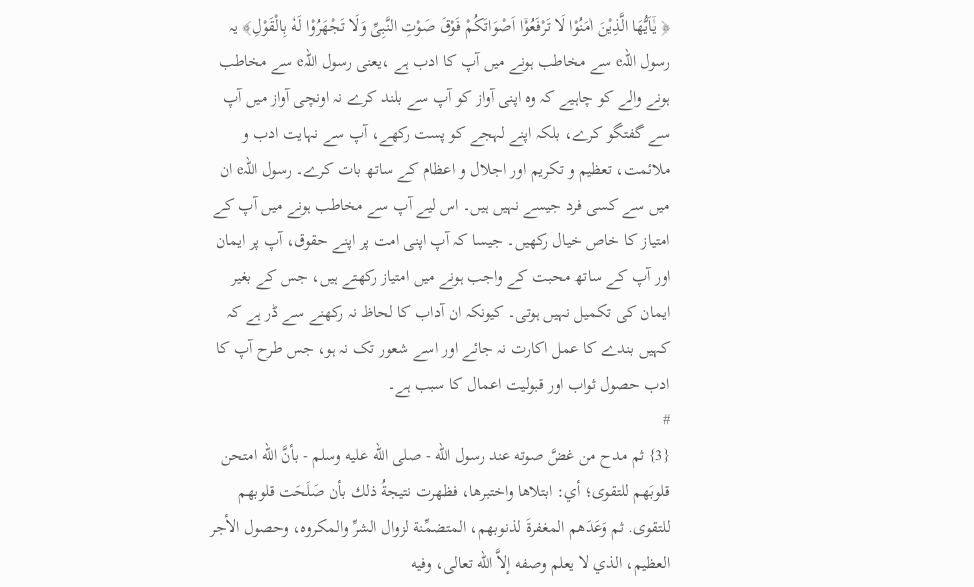﴿ یٰۤاَیُّهَا الَّذِیْنَ اٰمَنُوْا لَا تَرْفَعُوْۤا اَصْوَاتَكُمْ فَوْقَ صَوْتِ النَّبِیِّ وَلَا تَجْهَرُوْا لَهٗ بِالْقَوْلِ﴾ یہ رسول اللہe سے مخاطب ہونے میں آپ کا ادب ہے ،یعنی رسول اللہe سے مخاطب ہونے والے کو چاہیے کہ وہ اپنی آواز کو آپ سے بلند کرے نہ اونچی آواز میں آپ سے گفتگو کرے، بلکہ اپنے لہجے کو پست رکھے، آپ سے نہایت ادب و ملائمت، تعظیم و تکریم اور اجلال و اعظام کے ساتھ بات کرے۔ رسول اللہe ان میں سے کسی فرد جیسے نہیں ہیں۔ اس لیے آپ سے مخاطب ہونے میں آپ کے امتیاز کا خاص خیال رکھیں۔ جیسا کہ آپ اپنی امت پر اپنے حقوق، آپ پر ایمان اور آپ کے ساتھ محبت کے واجب ہونے میں امتیاز رکھتے ہیں، جس کے بغیر ایمان کی تکمیل نہیں ہوتی۔ کیونکہ ان آداب کا لحاظ نہ رکھنے سے ڈر ہے کہ کہیں بندے کا عمل اکارت نہ جائے اور اسے شعور تک نہ ہو، جس طرح آپ کا ادب حصول ثواب اور قبولیت اعمال کا سبب ہے۔
#
{3} ثم مدح من غضَّ صوته عند رسول الله - صلى الله عليه وسلم - بأنَّ الله امتحن قلوبَهم للتقوى؛ أي: ابتلاها واختبرها، فظهرت نتيجةُ ذلك بأن صَلَحَت قلوبهم للتقوى. ثم وَعَدَهم المغفرةَ لذنوبهم، المتضمِّنة لزوال الشرِّ والمكروه، وحصول الأجر العظيم، الذي لا يعلم وصفه إلاَّ الله تعالى، وفيه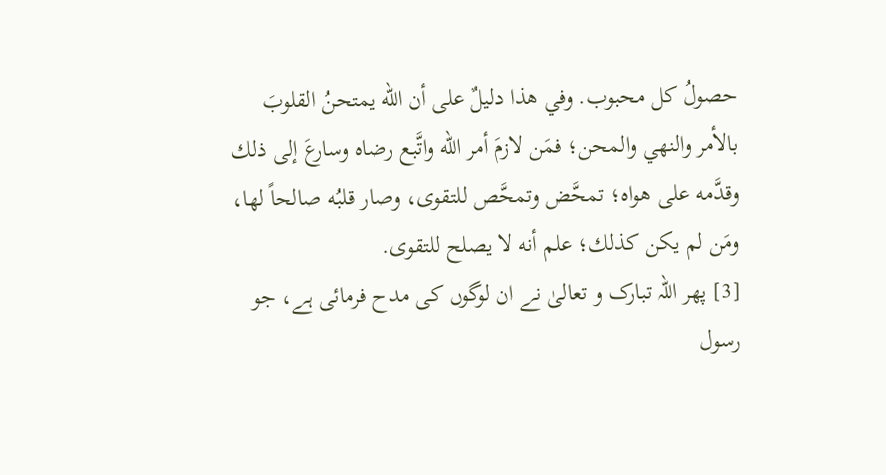حصولُ كل محبوب. وفي هذا دليلٌ على أن الله يمتحنُ القلوبَ بالأمر والنهي والمحن؛ فمَن لازمَ أمر الله واتَّبع رضاه وسارعَ إلى ذلك وقدَّمه على هواه؛ تمحَّض وتمحَّص للتقوى، وصار قلبُه صالحاً لها، ومَن لم يكن كذلك؛ علم أنه لا يصلح للتقوى.
[3] پھر اللہ تبارک و تعالیٰ نے ان لوگوں کی مدح فرمائی ہے، جو رسول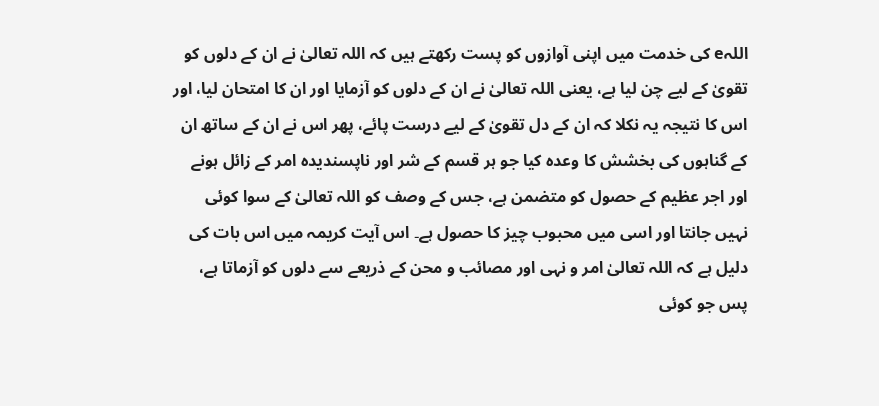اللہe کی خدمت میں اپنی آوازوں کو پست رکھتے ہیں کہ اللہ تعالیٰ نے ان کے دلوں کو تقویٰ کے لیے چن لیا ہے، یعنی اللہ تعالیٰ نے ان کے دلوں کو آزمایا اور ان کا امتحان لیا، اور اس کا نتیجہ یہ نکلا کہ ان کے دل تقویٰ کے لیے درست پائے، پھر اس نے ان کے ساتھ ان کے گناہوں کی بخشش کا وعدہ کیا جو ہر قسم کے شر اور ناپسندیدہ امر کے زائل ہونے اور اجر عظیم کے حصول کو متضمن ہے، جس کے وصف کو اللہ تعالیٰ کے سوا کوئی نہیں جانتا اور اسی میں محبوب چیز کا حصول ہے۔ اس آیت کریمہ میں اس بات کی دلیل ہے کہ اللہ تعالیٰ امر و نہی اور مصائب و محن کے ذریعے سے دلوں کو آزماتا ہے، پس جو کوئی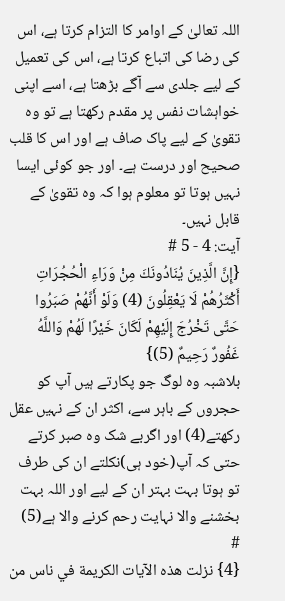اللہ تعالیٰ کے اوامر کا التزام کرتا ہے، اس کی رضا کی اتباع کرتا ہے، اس کی تعمیل کے لیے جلدی سے آگے بڑھتا ہے، اسے اپنی خواہشات نفس پر مقدم رکھتا ہے تو وہ تقویٰ کے لیے پاک صاف ہے اور اس کا قلب صحیح اور درست ہے۔ اور جو کوئی ایسا نہیں ہوتا تو معلوم ہوا کہ وہ تقویٰ کے قابل نہیں۔
آیت: 4 - 5 #
{إِنَّ الَّذِينَ يُنَادُونَكَ مِنْ وَرَاءِ الْحُجُرَاتِ أَكْثَرُهُمْ لَا يَعْقِلُونَ (4) وَلَوْ أَنَّهُمْ صَبَرُوا حَتَّى تَخْرُجَ إِلَيْهِمْ لَكَانَ خَيْرًا لَهُمْ وَاللَّهُ غَفُورٌ رَحِيمٌ (5)}
بلاشبہ وہ لوگ جو پکارتے ہیں آپ کو حجروں کے باہر سے، اکثر ان کے نہیں عقل رکھتے(4) اور اگربے شک وہ صبر کرتے حتی کہ آپ(خود ہی)نکلتے ان کی طرف تو ہوتا بہت بہتر ان کے لیے اور اللہ بہت بخشنے والا نہایت رحم کرنے والا ہے(5)
#
{4} نزلت هذه الآيات الكريمة في ناس من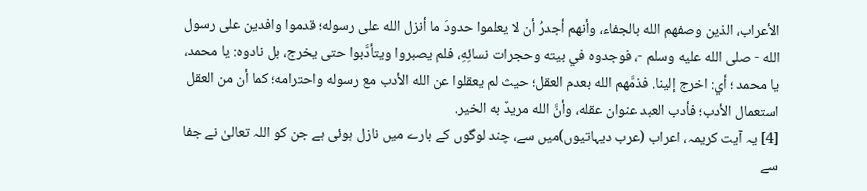الأعراب، الذين وصفهم الله بالجفاء، وأنهم أجدرُ أن لا يعلموا حدودَ ما أنزل الله على رسوله؛ قدموا وافدين على رسول الله - صلى الله عليه وسلم -، فوجدوه في بيته وحجرات نسائِهِ، فلم يصبروا ويتأدَّبوا حتى يخرج، بل نادوه: يا محمد، يا محمد ؛ أي: اخرج إلينا. فذمَّهم الله بعدم العقل؛ حيث لم يعقلوا عن الله الأدب مع رسوله واحترامه؛ كما أن من العقل استعمال الأدب؛ فأدب العبد عنوان عقله، وأنَّ الله مريدٌ به الخير.
[4] یہ آیت کریمہ، اعراب (عرب دیہاتیوں)میں سے، چند لوگوں کے بارے میں نازل ہوئی ہے جن کو اللہ تعالیٰ نے جفا سے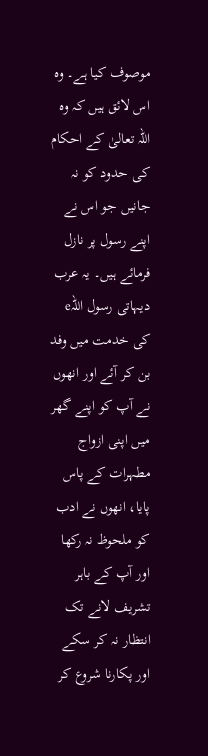موصوف کیا ہے۔ وہ اس لائق ہیں کہ وہ اللہ تعالیٰ کے احکام کی حدود کو نہ جانیں جو اس نے اپنے رسول پر نازل فرمائے ہیں۔ یہ عرب دیہاتی رسول اللہe کی خدمت میں وفد بن کر آئے اور انھوں نے آپ کو اپنے گھر میں اپنی ازواج مطہرات کے پاس پایا، انھوں نے ادب کو ملحوظ نہ رکھا اور آپ کے باہر تشریف لانے تک انتظار نہ کر سکے اور پکارنا شروع کر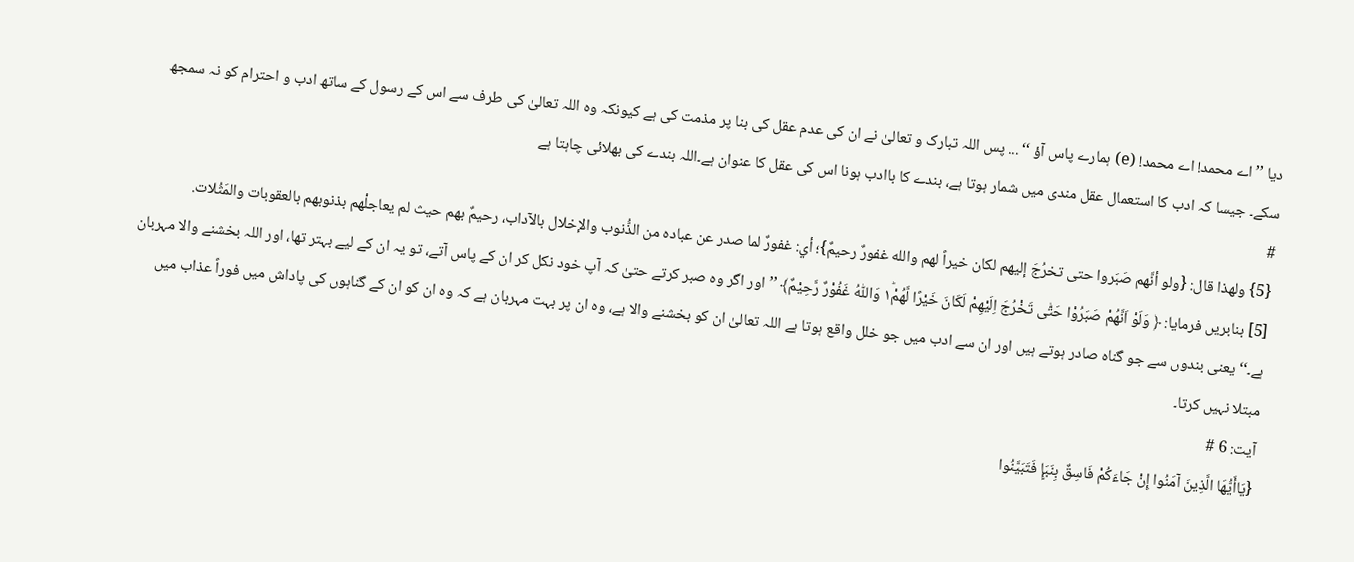دیا ’’اے محمد! اے محمد! (e) ہمارے پاس آؤ ‘‘ ... پس اللہ تبارک و تعالیٰ نے ان کی عدم عقل کی بنا پر مذمت کی ہے کیونکہ وہ اللہ تعالیٰ کی طرف سے اس کے رسول کے ساتھ ادب و احترام کو نہ سمجھ سکے۔ جیسا کہ ادب کا استعمال عقل مندی میں شمار ہوتا ہے، بندے کا باادب ہونا اس کی عقل کا عنوان ہے۔اللہ بندے کی بھلائی چاہتا ہے
#
{5} ولهذا قال: {ولو أنَّهم صَبَروا حتى تخرُجَ إليهم لكان خيراً لهم والله غفورٌ رحيمٌ}؛ أي: غفورٌ لما صدر عن عباده من الذُّنوب والإخلال بالآداب، رحيمٌ بهم حيث لم يعاجلْهم بذنوبهم بالعقوبات والمَثُلات.
[5] بنابریں فرمایا: ﴿ وَلَوْ اَنَّهُمْ صَبَرُوْا حَتّٰى تَخْرُجَ اِلَیْهِمْ لَكَانَ خَیْرًا لَّهُمْ١ؕ وَاللّٰهُ غَفُوْرٌ رَّحِیْمٌ﴾ ’’اور اگر وہ صبر کرتے حتیٰ کہ آپ خود نکل کر ان کے پاس آتے، تو یہ ان کے لیے بہتر تھا، اور اللہ بخشنے والا مہربان ہے۔‘‘ یعنی بندوں سے جو گناہ صادر ہوتے ہیں اور ان سے ادب میں جو خلل واقع ہوتا ہے اللہ تعالیٰ ان کو بخشنے والا ہے، وہ ان پر بہت مہربان ہے کہ وہ ان کو ان کے گناہوں کی پاداش میں فوراً عذاب میں مبتلا نہیں کرتا۔
آیت: 6 #
{يَاأَيُّهَا الَّذِينَ آمَنُوا إِنْ جَاءَكُمْ فَاسِقٌ بِنَبَإٍ فَتَبَيَّنُوا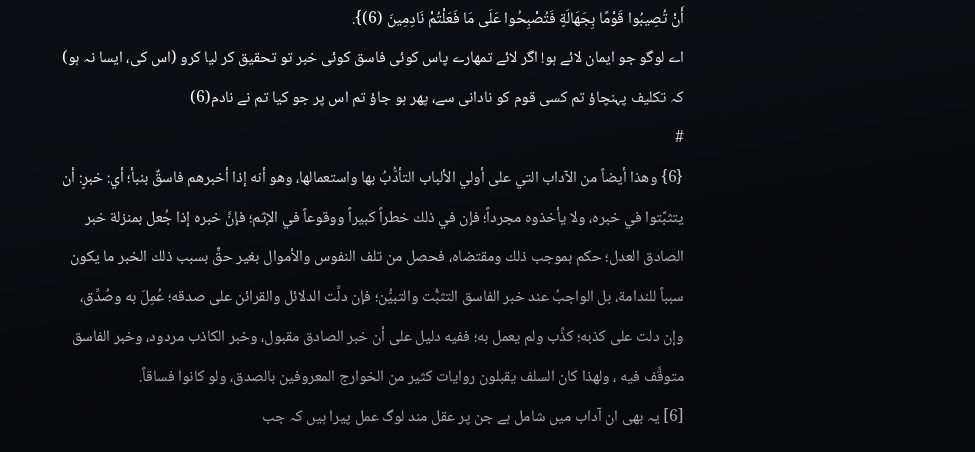أَنْ تُصِيبُوا قَوْمًا بِجَهَالَةٍ فَتُصْبِحُوا عَلَى مَا فَعَلْتُمْ نَادِمِينَ (6)}.
اے لوگو جو ایمان لائے ہو! اگر لائے تمھارے پاس کوئی فاسق کوئی خبر تو تحقیق کر لیا کرو (اس کی، ایسا نہ ہو) کہ تکلیف پہنچاؤ تم کسی قوم کو نادانی سے، پھر ہو جاؤ تم اس پر جو کیا تم نے نادم(6)
#
{6} وهذا أيضاً من الآداب التي على أولي الألباب التأدُّبُ بها واستعمالها، وهو أنه إذا أخبرهم فاسقٌ بنبأ؛ أي: خبرٍ: أن يتثبَّتوا في خبره، ولا يأخذوه مجرداً؛ فإن في ذلك خطراً كبيراً ووقوعاً في الإثم؛ فإنَّ خبره إذا جُعل بمنزلة خبر الصادق العدل؛ حكم بموجب ذلك ومقتضاه، فحصل من تلف النفوس والأموال بغير حقٍّ بسبب ذلك الخبر ما يكون سبباً للندامة، بل الواجبُ عند خبر الفاسق التثبُّت والتبيُّن؛ فإن دلَّت الدلائل والقرائن على صدقه؛ عُمِلَ به وصُدِّق، وإن دلت على كذبه؛ كذِّب ولم يعمل به؛ ففيه دليل على أن خبر الصادق مقبول، وخبر الكاذب مردود، وخبر الفاسق متوقَّف فيه ، ولهذا كان السلف يقبلون روايات كثير من الخوارج المعروفين بالصدق، ولو كانوا فساقاً.
[6] یہ بھی ان آداب میں شامل ہے جن پر عقل مند لوگ عمل پیرا ہیں کہ جب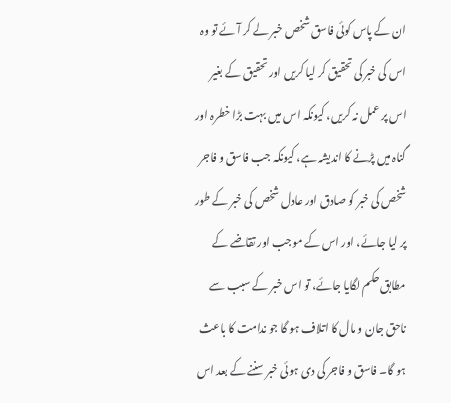ان کے پاس کوئی فاسق شخص خبر لے کر آئے تو وہ اس کی خبر کی تحقیق کر لیا کریں اور تحقیق کے بغیر اس پر عمل نہ کریں، کیونکہ اس میں بہت بڑا خطرہ اور گناہ میں پڑنے کا اندیشہ ہے، کیونکہ جب فاسق و فاجر شخص کی خبر کو صادق اور عادل شخص کی خبر کے طور پر لیا جائے، اور اس کے موجب اور تقاضے کے مطابق حکم لگایا جائے، تو اس خبر کے سبب سے ناحق جان و مال کا اتلاف ہو گا جو ندامت کا باعث ہو گا۔ فاسق و فاجر کی دی ہوئی خبر سننے کے بعد اس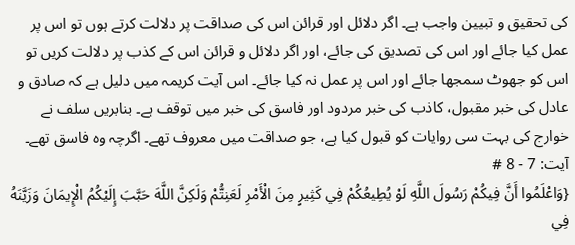کی تحقیق و تبیین واجب ہے۔ اگر دلائل اور قرائن اس کی صداقت پر دلالت کرتے ہوں تو اس پر عمل کیا جائے اور اس کی تصدیق کی جائے، اور اگر دلائل و قرائن اس کے کذب پر دلالت کریں تو اس کو جھوٹ سمجھا جائے اور اس پر عمل نہ کیا جائے۔ اس آیت کریمہ میں دلیل ہے کہ صادق و عادل کی خبر مقبول، کاذب کی خبر مردود اور فاسق کی خبر میں توقف ہے۔ بنابریں سلف نے خوارج کی بہت سی روایات کو قبول کیا ہے، جو صداقت میں معروف تھے۔ اگرچہ وہ فاسق تھے۔
آیت: 7 - 8 #
{وَاعْلَمُوا أَنَّ فِيكُمْ رَسُولَ اللَّهِ لَوْ يُطِيعُكُمْ فِي كَثِيرٍ مِنَ الْأَمْرِ لَعَنِتُّمْ وَلَكِنَّ اللَّهَ حَبَّبَ إِلَيْكُمُ الْإِيمَانَ وَزَيَّنَهُ فِي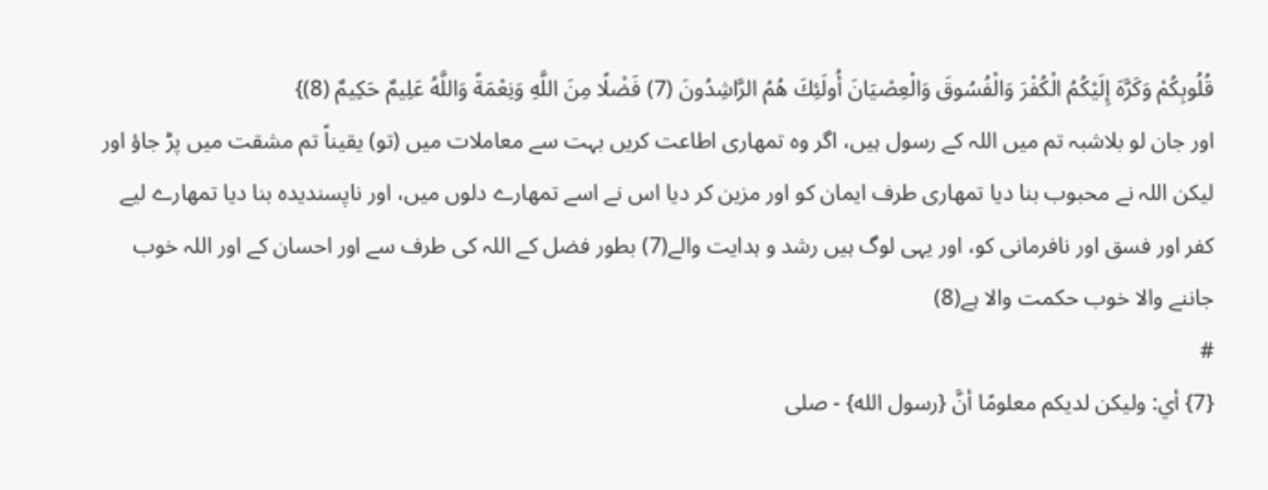قُلُوبِكُمْ وَكَرَّهَ إِلَيْكُمُ الْكُفْرَ وَالْفُسُوقَ وَالْعِصْيَانَ أُولَئِكَ هُمُ الرَّاشِدُونَ (7) فَضْلًا مِنَ اللَّهِ وَنِعْمَةً وَاللَّهُ عَلِيمٌ حَكِيمٌ (8)}
اور جان لو بلاشبہ تم میں اللہ کے رسول ہیں، اگر وہ تمھاری اطاعت کریں بہت سے معاملات میں (تو) یقیناً تم مشقت میں پڑ جاؤ اور لیکن اللہ نے محبوب بنا دیا تمھاری طرف ایمان کو اور مزین کر دیا اس نے اسے تمھارے دلوں میں، اور ناپسندیدہ بنا دیا تمھارے لیے کفر اور فسق اور نافرمانی کو، اور یہی لوگ ہیں رشد و ہدایت والے(7) بطور فضل کے اللہ کی طرف سے اور احسان کے اور اللہ خوب جاننے والا خوب حکمت والا ہے(8)
#
{7} أي: وليكن لديكم معلومًا أنَّ {رسول الله} - صلى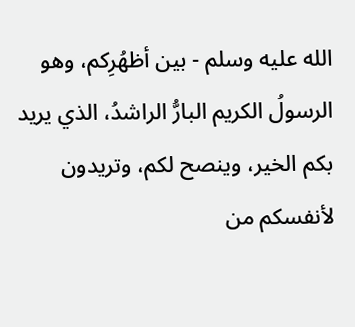الله عليه وسلم - بين أظهُرِكم، وهو الرسولُ الكريم البارُّ الراشدُ، الذي يريد بكم الخير، وينصح لكم، وتريدون لأنفسكم من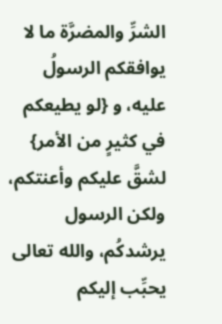الشرِّ والمضرَّة ما لا يوافقكم الرسولُ عليه، و {لو يطيعكم في كثيرٍ من الأمر} لشقَّ عليكم وأعنتكم، ولكن الرسول يرشدكُم، والله تعالى يحبِّب إليكم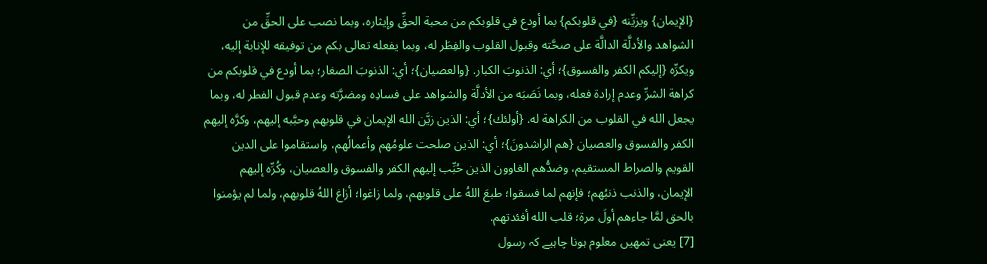{الإيمان} ويزيِّنه {في قلوبكم} بما أودع في قلوبكم من محبة الحقِّ وإيثاره، وبما نصب على الحقِّ من الشواهد والأدلَّة الدالَّة على صحَّته وقبول القلوب والفِطَر له، وبما يفعله تعالى بكم من توفيقه للإنابة إليه، ويكرِّه {إليكم الكفر والفسوق}؛ أي: الذنوبَ الكبار. {والعصيان}؛ أي: الذنوبَ الصغار؛ بما أودع في قلوبكم من كراهة الشرِّ وعدم إرادة فعله، وبما نَصَبَه من الأدلَّة والشواهد على فسادِه ومضرَّته وعدم قبول الفطر له، وبما يجعل الله في القلوب من الكراهة له. {أولئك}؛ أي: الذين زيَّن الله الإيمان في قلوبهم وحبَّبه إليهم، وكرَّه إليهم الكفر والفسوق والعصيان {هم الراشدونَ}؛ أي: الذين صلحت علومُهم وأعمالُهم، واستقاموا على الدين القويم والصراط المستقيم، وضدُّهم الغاوون الذين حُبِّب إليهم الكفر والفسوق والعصيان، وكُرِّه إليهم الإيمان، والذنب ذنبُهم؛ فإنهم لما فسقوا؛ طبعَ اللهُ على قلوبهم، ولما زاغوا؛ أزاغ اللهُ قلوبهم، ولما لم يؤمنوا بالحق لمَّا جاءهم أولَ مرة؛ قلب الله أفئدتهم.
[7] یعنی تمھیں معلوم ہونا چاہیے کہ رسول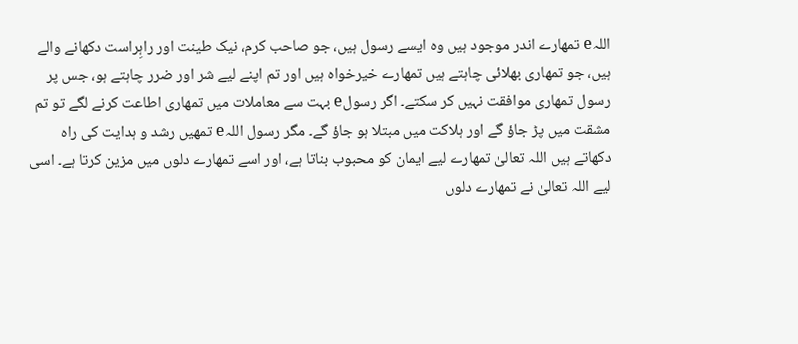اللہe تمھارے اندر موجود ہیں وہ ایسے رسول ہیں، جو صاحب کرم، نیک طینت اور راہِراست دکھانے والے ہیں، جو تمھاری بھلائی چاہتے ہیں تمھارے خیرخواہ ہیں اور تم اپنے لیے شر اور ضرر چاہتے ہو، جس پر رسول تمھاری موافقت نہیں کر سکتے۔ اگر رسولe بہت سے معاملات میں تمھاری اطاعت کرنے لگے تو تم مشقت میں پڑ جاؤ گے اور ہلاکت میں مبتلا ہو جاؤ گے۔ مگر رسول اللہe تمھیں رشد و ہدایت کی راہ دکھاتے ہیں اللہ تعالیٰ تمھارے لیے ایمان کو محبوب بناتا ہے، اور اسے تمھارے دلوں میں مزین کرتا ہے۔ اسی لیے اللہ تعالیٰ نے تمھارے دلوں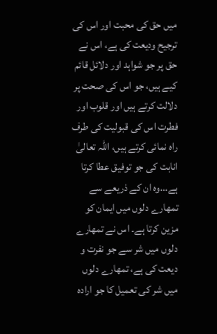میں حق کی محبت اور اس کی ترجیح ودیعت کی ہے، اس نے حق پر جو شواہد اور دلائل قائم کیے ہیں، جو اس کی صحت پر دلالت کرتے ہیں اور قلوب اور فطرت اس کی قبولیت کی طرف راہ نمائی کرتے ہیں، اللہ تعالیٰ انابت کی جو توفیق عطا کرتا ہے…وہ ان کے ذریعے سے تمھارے دلوں میں ایمان کو مزین کرتا ہے۔ اس نے تمھارے دلوں میں شر سے جو نفرت و دیعت کی ہے، تمھارے دلوں میں شر کی تعمیل کا جو ارادہ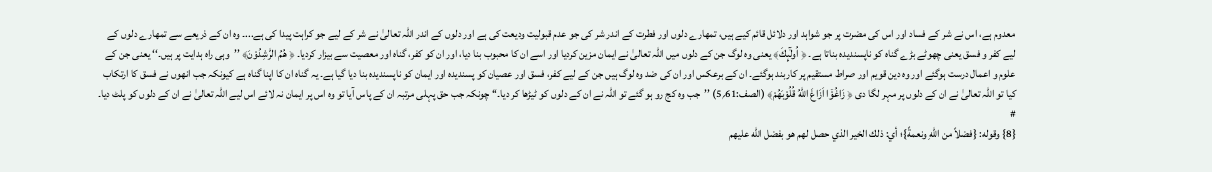معدوم ہے، اس نے شر کے فساد اور اس کی مضرت پر جو شواہد اور دلائل قائم کیے ہیں، تمھارے دلوں اور فطرت کے اندر شر کی جو عدم قبولیت ودیعت کی ہے اور دلوں کے اندر اللہ تعالیٰ نے شر کے لیے جو کراہت پیدا کی ہے...۔ وہ ان کے ذریعے سے تمھارے دلوں کے لیے کفر و فسق یعنی چھوٹے بڑے گناہ کو ناپسندیدہ بناتا ہے۔ ﴿ اُولٰٓىِٕكَ﴾ یعنی وہ لوگ جن کے دلوں میں اللہ تعالیٰ نے ایمان مزین کردیا اور اسے ان کا محبوب بنا دیا، اور ان کو کفر، گناہ اور معصیت سے بیزار کردیا۔ ﴿ هُمُ الرّٰشِدُوْنَ﴾ ’’وہی راہ ہدایت پر ہیں۔‘‘ یعنی جن کے علوم و اعمال درست ہوگئے اور وہ دین قویم اور صراط مستقیم پر کاربند ہوگئے۔ ان کے برعکس اور ان کی ضد وہ لوگ ہیں جن کے لیے کفر، فسق اور عصیان کو پسندیدہ اور ایمان کو ناپسندیدہ بنا دیا گیا ہے۔ یہ گناہ ان کا اپنا گناہ ہے کیونکہ جب انھوں نے فسق کا ارتکاب کیا تو اللہ تعالیٰ نے ان کے دلوں پر مہر لگا دی ﴿ زَاغُوْۤا اَزَاغَ اللّٰهُ قُلُوْبَهُمْ﴾ (الصف:61؍5) ’’جب وہ کج رو ہو گئے تو اللہ نے ان کے دلوں کو ٹیڑھا کر دیا۔‘‘ چونکہ جب حق پہلی مرتبہ ان کے پاس آیا تو وہ اس پر ایمان نہ لائے اس لیے اللہ تعالیٰ نے ان کے دلوں کو پلٹ دیا۔
#
{8} وقوله: {فضلاً من اللهِ ونعمةً}؛ أي: ذلك الخير الذي حصل لهم هو بفضل الله عليهم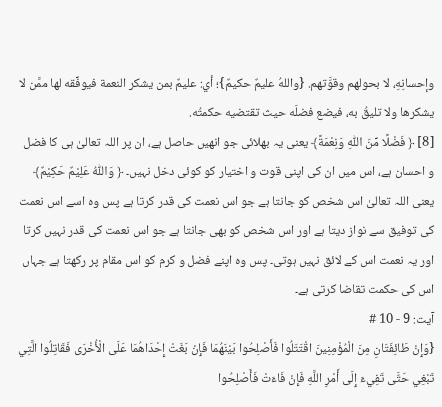وإحسانِهِ، لا بحولهم وقوَّتهم. {واللهُ عليمٌ حكيمٌ}؛ أي: عليمٌ بمن يشكر النعمة فيوفِّقه لها ممَّن لا يشكرها ولا تليقُ به، فيضع فضلَه حيث تقتضيه حكمتُه.
[8] ﴿ فَضْلًا مِّنَ اللّٰهِ وَنِعْمَةً﴾ یعنی یہ بھلائی جو انھیں حاصل ہے، ان پر اللہ تعالیٰ ہی کا فضل و احسان ہے، اس میں ان کی اپنی قوت و اختیار کو کوئی دخل نہیں۔ ﴿ وَاللّٰهُ عَلِیْمٌ حَكِیْمٌ﴾ یعنی اللہ تعالیٰ اس شخص کو جانتا ہے جو اس نعمت کی قدر کرتا ہے پس وہ اسے اس نعمت کی توفیق سے نواز دیتا ہے اور اس شخص کو بھی جانتا ہے جو اس نعمت کی قدر نہیں کرتا اور یہ نعمت اس کے لائق نہیں ہوتی۔ پس وہ اپنے فضل و کرم کو اس مقام پر رکھتا ہے جہاں اس کی حکمت تقاضا کرتی ہے۔
آیت: 9 - 10 #
{وَإِنْ طَائِفَتَانِ مِنَ الْمُؤْمِنِينَ اقْتَتَلُوا فَأَصْلِحُوا بَيْنَهُمَا فَإِنْ بَغَتْ إِحْدَاهُمَا عَلَى الْأُخْرَى فَقَاتِلُوا الَّتِي تَبْغِي حَتَّى تَفِيءَ إِلَى أَمْرِ اللَّهِ فَإِنْ فَاءَتْ فَأَصْلِحُوا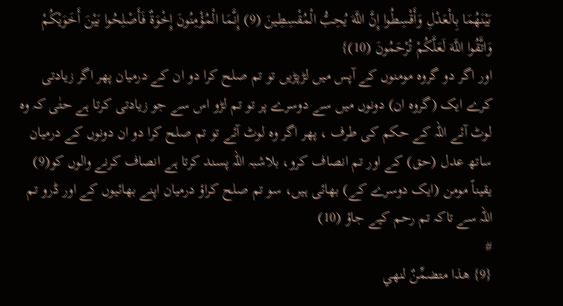بَيْنَهُمَا بِالْعَدْلِ وَأَقْسِطُوا إِنَّ اللَّهَ يُحِبُّ الْمُقْسِطِينَ (9) إِنَّمَا الْمُؤْمِنُونَ إِخْوَةٌ فَأَصْلِحُوا بَيْنَ أَخَوَيْكُمْ وَاتَّقُوا اللَّهَ لَعَلَّكُمْ تُرْحَمُونَ (10)}
اور اگر دو گروہ مومنوں کے آپس میں لڑپڑیں تو تم صلح کرا دو ان کے درمیان پھر اگر زیادتی کرے ایک (گروہ ان) دونوں میں سے دوسرے پر تو تم لڑو اس سے جو زیادتی کرتا ہے حتٰی کہ وہ لوٹ آئے اللہ کے حکم کی طرف ، پھر اگر وہ لوٹ آئے تو تم صلح کرا دو ان دونوں کے درمیان ساتھ عدل (حق) کے اور تم انصاف کرو، بلاشبہ اللہ پسند کرتا ہے انصاف کرنے والوں کو(9) یقیناً مومن (ایک دوسرے کے) بھائی ہیں، سو تم صلح کراؤ درمیان اپنے بھائیوں کے اور ڈرو تم اللہ سے تاکہ تم رحم کیے جاؤ (10)
#
{9} هذا متضمِّنٌ لنهي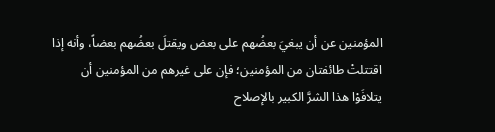المؤمنين عن أن يبغيَ بعضُهم على بعض ويقتلَ بعضُهم بعضاً، وأنه إذا اقتتلتْ طائفتان من المؤمنين؛ فإن على غيرهم من المؤمنين أن يتلافَوْا هذا الشرَّ الكبير بالإصلاح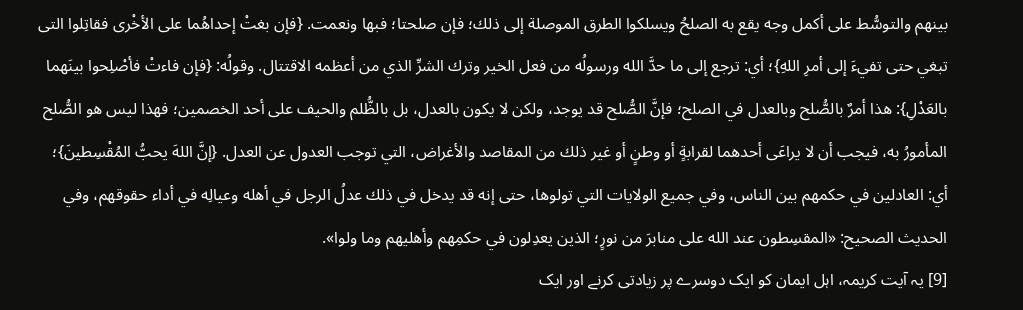بينهم والتوسُّط على أكمل وجه يقع به الصلحُ ويسلكوا الطرق الموصلة إلى ذلك؛ فإن صلحتا؛ فبها ونعمت. {فإن بغتْ إحداهُما على الأخْرى فقاتِلوا التى تبغي حتى تفيءَ إلى أمرِ اللهِ}؛ أي: ترجع إلى ما حدَّ الله ورسولُه من فعل الخير وترك الشرِّ الذي من أعظمه الاقتتال. وقولُه: {فإن فاءتْ فأصْلِحوا بينَهما بالعَدْلِ}: هذا أمرٌ بالصُّلح وبالعدل في الصلح؛ فإنَّ الصُّلح قد يوجد، ولكن لا يكون بالعدل، بل بالظُّلم والحيف على أحد الخصمين؛ فهذا ليس هو الصُّلح المأمورُ به، فيجب أن لا يراعَى أحدهما لقرابةٍ أو وطنٍ أو غير ذلك من المقاصد والأغراض، التي توجب العدول عن العدل. {إنَّ اللهَ يحبُّ المُقْسِطينَ}؛ أي: العادلين في حكمهم بين الناس، وفي جميع الولايات التي تولوها، حتى إنه قد يدخل في ذلك عدلُ الرجل في أهله وعيالِه في أداء حقوقهم، وفي الحديث الصحيح: «المقسِطون عند الله على منابرَ من نورٍ؛ الذين يعدِلون في حكمِهم وأهليهم وما ولوا».
[9] یہ آیت کریمہ، اہل ایمان کو ایک دوسرے پر زیادتی کرنے اور ایک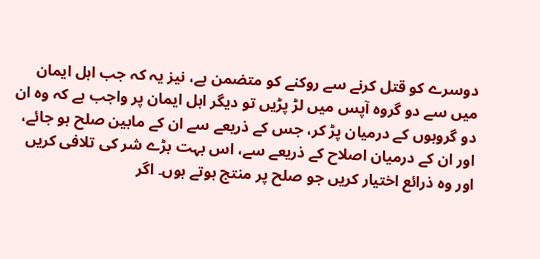دوسرے کو قتل کرنے سے روکنے کو متضمن ہے، نیز یہ کہ جب اہل ایمان میں سے دو گروہ آپس میں لڑ پڑیں تو دیگر اہل ایمان پر واجب ہے کہ وہ ان دو گروہوں کے درمیان پڑ کر، جس کے ذریعے سے ان کے مابین صلح ہو جائے، اور ان کے درمیان اصلاح کے ذریعے سے، اس بہت بڑے شر کی تلافی کریں اور وہ ذرائع اختیار کریں جو صلح پر منتج ہوتے ہوں۔ اگر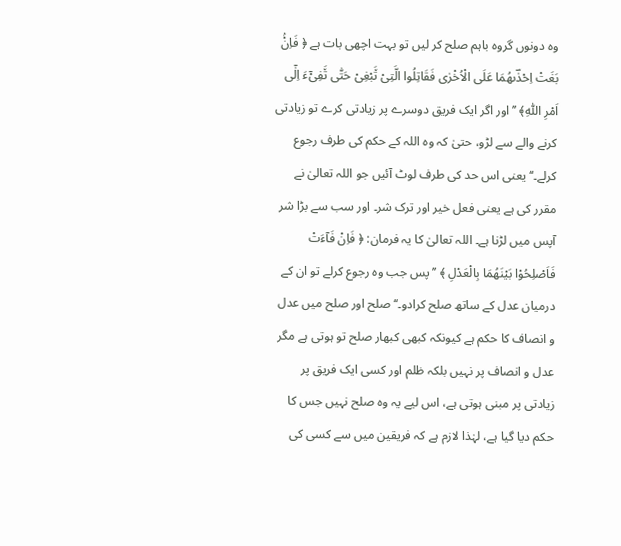وہ دونوں گروہ باہم صلح کر لیں تو بہت اچھی بات ہے ﴿ فَاِنْۢ بَغَتْ اِحْدٰؔىهُمَا عَلَى الْاُخْرٰى فَقَاتِلُوا الَّتِیْ تَ٘بْغِیْ حَتّٰى تَ٘فِیْٓءَ اِلٰۤى اَمْرِ اللّٰهِ﴾ ’’اور اگر ایک فریق دوسرے پر زیادتی کرے تو زیادتی کرنے والے سے لڑو، حتیٰ کہ وہ اللہ کے حکم کی طرف رجوع کرلے۔‘‘ یعنی اس حد کی طرف لوٹ آئیں جو اللہ تعالیٰ نے مقرر کی ہے یعنی فعل خیر اور ترک شر۔ اور سب سے بڑا شر آپس میں لڑنا ہے۔ اللہ تعالیٰ کا یہ فرمان: ﴿ فَاِنْ فَآءَتْ فَاَصْلِحُوْا بَیْنَهُمَا بِالْعَدْلِ ﴾ ’’پس جب وہ رجوع کرلے تو ان کے درمیان عدل کے ساتھ صلح کرادو۔‘‘ صلح اور صلح میں عدل و انصاف کا حکم ہے کیونکہ کبھی کبھار صلح تو ہوتی ہے مگر عدل و انصاف پر نہیں بلکہ ظلم اور کسی ایک فریق پر زیادتی پر مبنی ہوتی ہے، اس لیے یہ وہ صلح نہیں جس کا حکم دیا گیا ہے، لہٰذا لازم ہے کہ فریقین میں سے کسی کی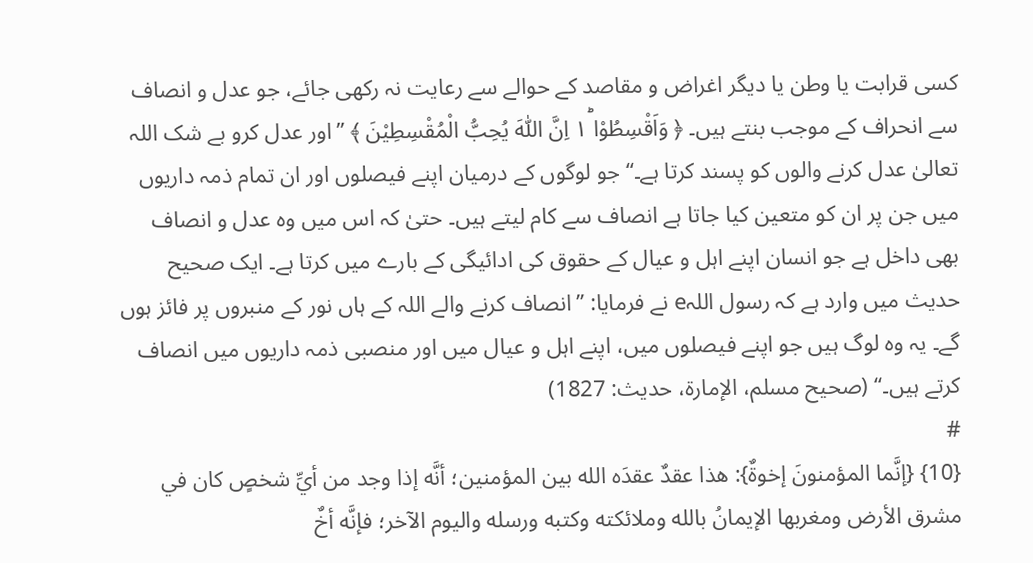کسی قرابت یا وطن یا دیگر اغراض و مقاصد کے حوالے سے رعایت نہ رکھی جائے، جو عدل و انصاف سے انحراف کے موجب بنتے ہیں۔ ﴿ وَاَقْسِطُوْا ١ؕ اِنَّ اللّٰهَ یُحِبُّ الْمُقْسِطِیْنَ ﴾ ’’اور عدل کرو بے شک اللہ تعالیٰ عدل کرنے والوں کو پسند کرتا ہے۔‘‘ جو لوگوں کے درمیان اپنے فیصلوں اور ان تمام ذمہ داریوں میں جن پر ان کو متعین کیا جاتا ہے انصاف سے کام لیتے ہیں۔ حتیٰ کہ اس میں وہ عدل و انصاف بھی داخل ہے جو انسان اپنے اہل و عیال کے حقوق کی ادائیگی کے بارے میں کرتا ہے۔ ایک صحیح حدیث میں وارد ہے کہ رسول اللہe نے فرمایا: ’’انصاف کرنے والے اللہ کے ہاں نور کے منبروں پر فائز ہوں گے۔ یہ وہ لوگ ہیں جو اپنے فیصلوں میں، اپنے اہل و عیال میں اور منصبی ذمہ داریوں میں انصاف کرتے ہیں۔‘‘ (صحیح مسلم، الإمارۃ، حدیث: 1827)
#
{10} {إنَّما المؤمنونَ إخوةٌ}: هذا عقدٌ عقدَه الله بين المؤمنين؛ أنَّه إذا وجد من أيِّ شخصٍ كان في مشرق الأرض ومغربها الإيمانُ بالله وملائكته وكتبه ورسله واليوم الآخر؛ فإنَّه أخٌ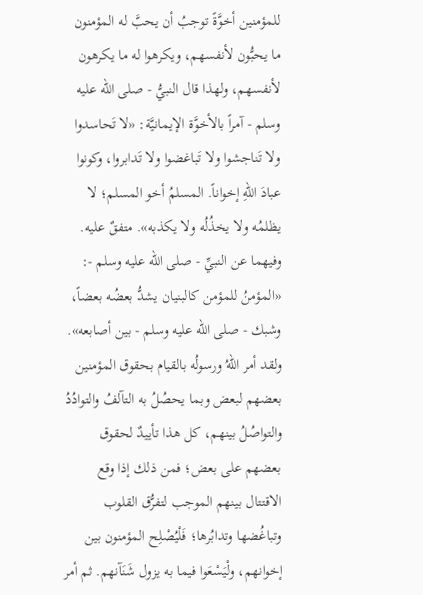للمؤمنين أخوَّةً توجبُ أن يحبَّ له المؤمنون ما يحبُّون لأنفسهم، ويكرهوا له ما يكرهون لأنفسهم، ولهذا قال النبيُّ - صلى الله عليه وسلم - آمراً بالأخوَّة الإيمانيَّة: «لا تَحاسدوا ولا تَناجشوا ولا تَباغضوا ولا تَدابروا، وكونوا عبادَ اللهِ إخواناً. المسلمُ أخو المسلم؛ لا يظلمُه ولا يخذُلُه ولا يكذبه». متفقٌ عليه. وفيهما عن النبيِّ - صلى الله عليه وسلم -: «المؤمنُ للمؤمن كالبنيان يشدُّ بعضُه بعضاً، وشبك - صلى الله عليه وسلم - بين أصابعه». ولقد أمر اللهُ ورسولُه بالقيام بحقوق المؤمنين بعضهم لبعض وبما يحصُلُ به التآلفُ والتوادُدُ والتواصُلُ بينهم، كل هذا تأييدٌ لحقوق بعضهم على بعض؛ فمن ذلك إذا وقع الاقتتال بينهم الموجب لتفرُّق القلوب وتباغُضها وتدابُرها؛ فَلْيُصْلِح المؤمنون بين إخوانهم، ولْيَسْعَوا فيما به يزول شَنَآنهم. ثم أمر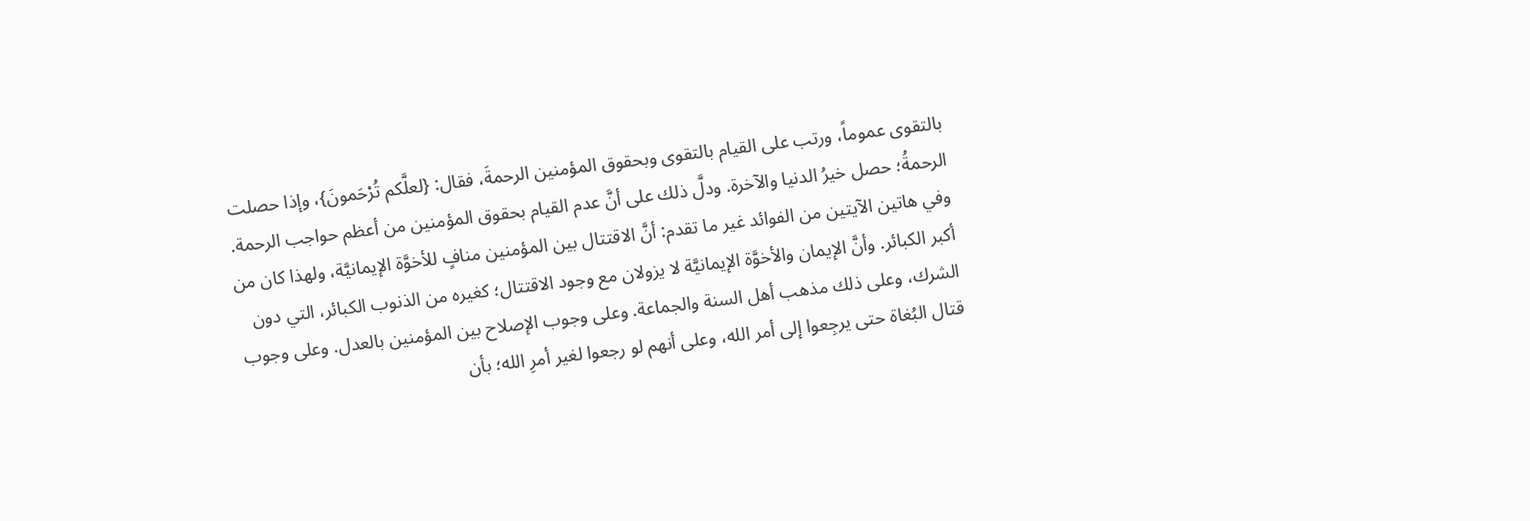بالتقوى عموماً، ورتب على القيام بالتقوى وبحقوق المؤمنين الرحمةَ، فقال: {لعلَّكم تُرْحَمونَ}، وإذا حصلت الرحمةُ؛ حصل خيرُ الدنيا والآخرة. ودلَّ ذلك على أنَّ عدم القيام بحقوق المؤمنين من أعظم حواجب الرحمة. وفي هاتين الآيتين من الفوائد غير ما تقدم: أنَّ الاقتتال بين المؤمنين منافٍ للأخوَّة الإيمانيَّة، ولهذا كان من أكبر الكبائر. وأنَّ الإيمان والأخوَّة الإيمانيَّة لا يزولان مع وجود الاقتتال؛ كغيره من الذنوب الكبائر، التي دون الشرك، وعلى ذلك مذهب أهل السنة والجماعة. وعلى وجوب الإصلاح بين المؤمنين بالعدل. وعلى وجوب قتال البُغاة حتى يرجِعوا إلى أمر الله، وعلى أنهم لو رجعوا لغير أمرِ الله؛ بأن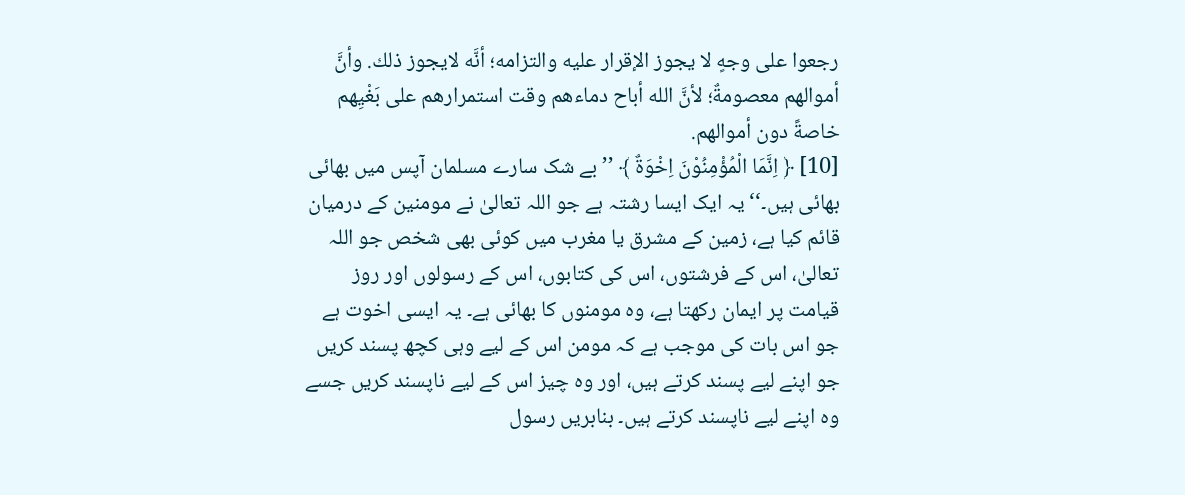رجعوا على وجهٍ لا يجوز الإقرار عليه والتزامه؛ أنَّه لايجوز ذلك. وأنَّ أموالهم معصومةٌ؛ لأنَّ الله أباح دماءهم وقت استمرارهم على بَغْيِهم خاصةً دون أموالهم.
[10] ﴿ اِنَّمَا الْمُؤْمِنُوْنَ اِخْوَةٌ ﴾ ’’بے شک سارے مسلمان آپس میں بھائی بھائی ہیں۔‘‘ یہ ایک ایسا رشتہ ہے جو اللہ تعالیٰ نے مومنین کے درمیان قائم کیا ہے، زمین کے مشرق یا مغرب میں کوئی بھی شخص جو اللہ تعالیٰ، اس کے فرشتوں، اس کی کتابوں، اس کے رسولوں اور روز قیامت پر ایمان رکھتا ہے، وہ مومنوں کا بھائی ہے۔ یہ ایسی اخوت ہے جو اس بات کی موجب ہے کہ مومن اس کے لیے وہی کچھ پسند کریں جو اپنے لیے پسند کرتے ہیں، اور وہ چیز اس کے لیے ناپسند کریں جسے وہ اپنے لیے ناپسند کرتے ہیں۔ بنابریں رسول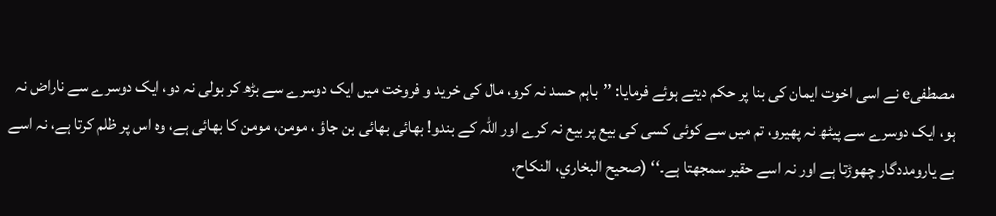مصطفیe نے اسی اخوت ایمان کی بنا پر حکم دیتے ہوئے فرمایا: ’’باہم حسد نہ کرو، مال کی خرید و فروخت میں ایک دوسرے سے بڑھ کر بولی نہ دو، ایک دوسرے سے ناراض نہ ہو، ایک دوسرے سے پیٹھ نہ پھیرو، تم میں سے کوئی کسی کی بیع پر بیع نہ کرے اور اللہ کے بندو! بھائی بھائی بن جاؤ ، مومن، مومن کا بھائی ہے، وہ اس پر ظلم کرتا ہے، نہ اسے بے یارومددگار چھوڑتا ہے اور نہ اسے حقیر سمجھتا ہے۔‘‘ (صحیح البخاري، النکاح،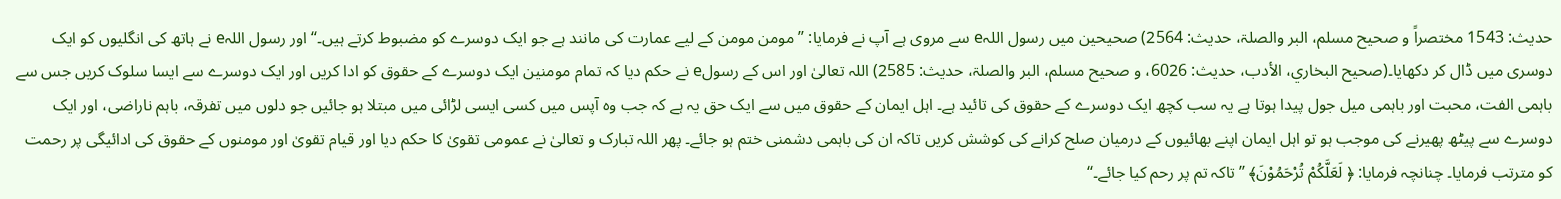حدیث: 1543 مختصراً و صحیح مسلم، البر والصلۃ، حدیث: 2564) صحیحین میں رسول اللہe سے مروی ہے آپ نے فرمایا: ’’مومن مومن کے لیے عمارت کی مانند ہے جو ایک دوسرے کو مضبوط کرتے ہیں۔‘‘ اور رسول اللہe نے ہاتھ کی انگلیوں کو ایک دوسری میں ڈال کر دکھایا۔(صحیح البخاري، الأدب، حدیث: 6026، و صحیح مسلم، البر والصلۃ، حدیث: 2585) اللہ تعالیٰ اور اس کے رسولe نے حکم دیا کہ تمام مومنین ایک دوسرے کے حقوق کو ادا کریں اور ایک دوسرے سے ایسا سلوک کریں جس سے باہمی الفت، محبت اور باہمی میل جول پیدا ہوتا ہے یہ سب کچھ ایک دوسرے کے حقوق کی تائید ہے۔ اہل ایمان کے حقوق میں سے ایک حق یہ ہے کہ جب وہ آپس میں کسی ایسی لڑائی میں مبتلا ہو جائیں جو دلوں میں تفرقہ، باہم ناراضی، اور ایک دوسرے سے پیٹھ پھیرنے کی موجب ہو تو اہل ایمان اپنے بھائیوں کے درمیان صلح کرانے کی کوشش کریں تاکہ ان کی باہمی دشمنی ختم ہو جائے۔ پھر اللہ تبارک و تعالیٰ نے عمومی تقویٰ کا حکم دیا اور قیام تقویٰ اور مومنوں کے حقوق کی ادائیگی پر رحمت کو مترتب فرمایا۔ چنانچہ فرمایا: ﴿ لَعَلَّكُمْ تُرْحَمُوْنَ﴾ ’’تاکہ تم پر رحم کیا جائے۔‘‘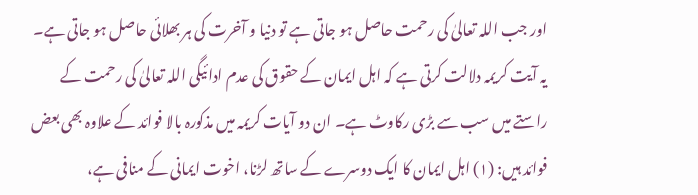اور جب اللہ تعالیٰ کی رحمت حاصل ہو جاتی ہے تو دنیا و آخرت کی ہر بھلائی حاصل ہو جاتی ہے۔ یہ آیت کریمہ دلالت کرتی ہے کہ اہل ایمان کے حقوق کی عدم ادائیگی اللہ تعالیٰ کی رحمت کے راستے میں سب سے بڑی رکاوٹ ہے۔ ان دو آیات کریمہ میں مذکورہ بالا فوائد کے علاوہ بھی بعض فوائد ہیں: (۱) اہل ایمان کا ایک دوسرے کے ساتھ لڑنا، اخوت ایمانی کے منافی ہے،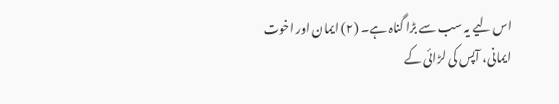اس لیے یہ سب سے بڑا گناہ ہے۔ (۲) ایمان اور اخوت ایمانی، آپس کی لڑائی کے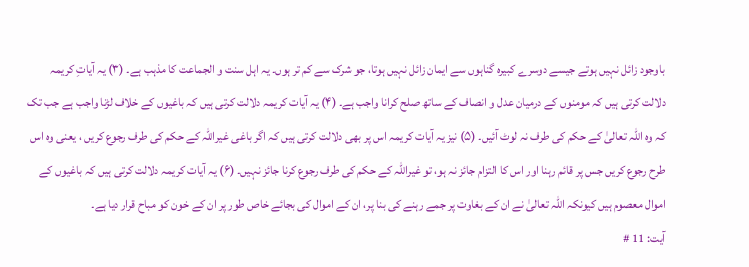باوجود زائل نہیں ہوتے جیسے دوسرے کبیرہ گناہوں سے ایمان زائل نہیں ہوتا، جو شرک سے کم تر ہوں۔ یہ اہل سنت و الجماعت کا مذہب ہے۔ (۳) یہ آیاتِ کریمہ دلالت کرتی ہیں کہ مومنوں کے درمیان عدل و انصاف کے ساتھ صلح کرانا واجب ہے۔ (۴) یہ آیات کریمہ دلالت کرتی ہیں کہ باغیوں کے خلاف لڑنا واجب ہے جب تک کہ وہ اللہ تعالیٰ کے حکم کی طرف نہ لوٹ آئیں۔ (۵) نیز یہ آیات کریمہ اس پر بھی دلالت کرتی ہیں کہ اگر باغی غیراللہ کے حکم کی طرف رجوع کریں ، یعنی وہ اس طرح رجوع کریں جس پر قائم رہنا اور اس کا التزام جائز نہ ہو، تو غیراللہ کے حکم کی طرف رجوع کرنا جائز نہیں۔ (۶) یہ آیات کریمہ دلالت کرتی ہیں کہ باغیوں کے اموال معصوم ہیں کیونکہ اللہ تعالیٰ نے ان کے بغاوت پر جمے رہنے کی بنا پر، ان کے اموال کی بجائے خاص طور پر ان کے خون کو مباح قرار دیا ہے۔
آیت: 11 #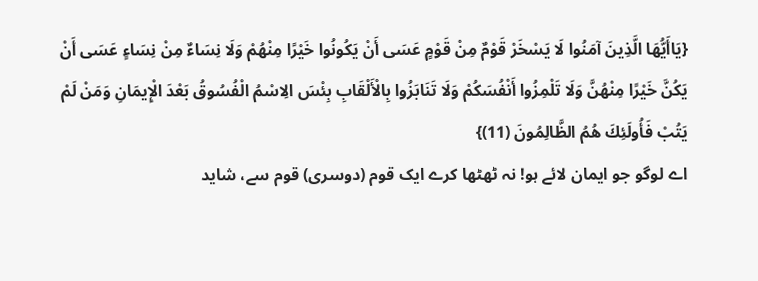{يَاأَيُّهَا الَّذِينَ آمَنُوا لَا يَسْخَرْ قَوْمٌ مِنْ قَوْمٍ عَسَى أَنْ يَكُونُوا خَيْرًا مِنْهُمْ وَلَا نِسَاءٌ مِنْ نِسَاءٍ عَسَى أَنْ يَكُنَّ خَيْرًا مِنْهُنَّ وَلَا تَلْمِزُوا أَنْفُسَكُمْ وَلَا تَنَابَزُوا بِالْأَلْقَابِ بِئْسَ الِاسْمُ الْفُسُوقُ بَعْدَ الْإِيمَانِ وَمَنْ لَمْ يَتُبْ فَأُولَئِكَ هُمُ الظَّالِمُونَ (11)}
اے لوگو جو ایمان لائے ہو! نہ ٹھٹھا کرے ایک قوم (دوسری) قوم سے، شاید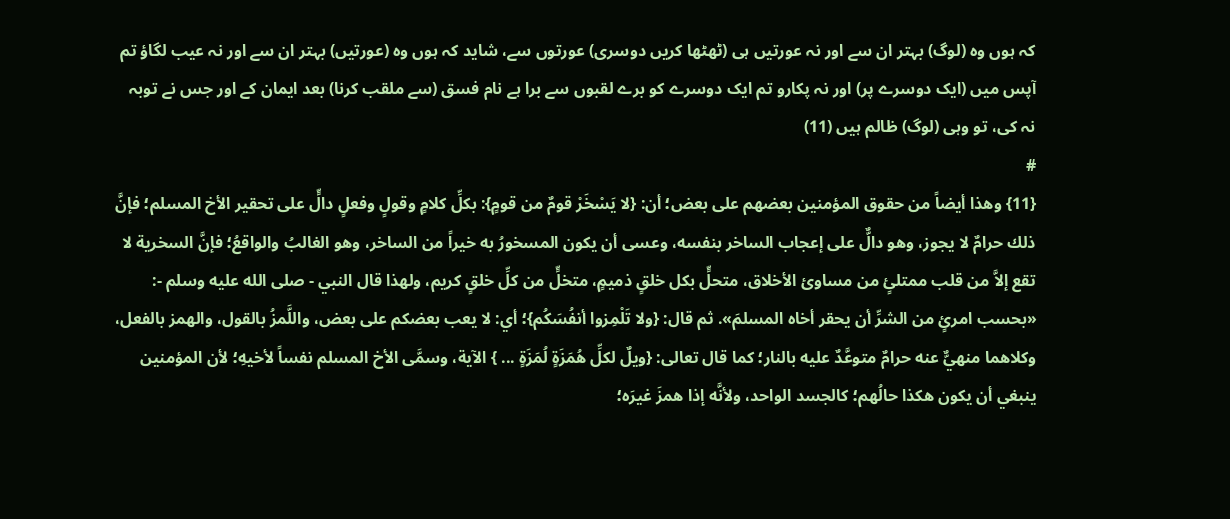کہ ہوں وہ (لوگ) بہتر ان سے اور نہ عورتیں ہی (ٹھٹھا کریں دوسری) عورتوں سے، شاید کہ ہوں وہ (عورتیں) بہتر ان سے اور نہ عیب لگاؤ تم آپس میں (ایک دوسرے پر) اور نہ پکارو تم ایک دوسرے کو برے لقبوں سے برا ہے نام فسق (سے ملقب کرنا) بعد ایمان کے اور جس نے توبہ نہ کی، تو وہی (لوگ) ظالم ہیں (11)
#
{11} وهذا أيضاً من حقوق المؤمنين بعضهم على بعض؛ أن: {لا يَسْخَرْ قومٌ من قومٍ}: بكلِّ كلامٍ وقولٍ وفعلٍ دالٍّ على تحقير الأخ المسلم؛ فإنَّ ذلك حرامٌ لا يجوز، وهو دالٌّ على إعجاب الساخر بنفسه، وعسى أن يكون المسخورُ به خيراً من الساخر، وهو الغالبُ والواقعُ؛ فإنَّ السخرية لا تقع إلاَّ من قلب ممتلئٍ من مساوئ الأخلاق، متحلٍّ بكل خلقٍ ذميمٍ، متخلٍّ من كلِّ خلقٍ كريم، ولهذا قال النبي - صلى الله عليه وسلم -: «بحسب امرئٍ من الشرِّ أن يحقر أخاه المسلمَ». ثم قال: {ولا تَلْمِزوا أنفُسَكُم}؛ أي: لا يعب بعضكم على بعض، واللَّمزُ بالقول، والهمز بالفعل، وكلاهما منهيٌّ عنه حرامٌ متوعَّدٌ عليه بالنار؛ كما قال تعالى: {ويلٌ لكلِّ هُمَزَةٍ لُمَزَةٍ ... } الآية، وسمَّى الأخ المسلم نفساً لأخيهِ؛ لأن المؤمنين ينبغي أن يكون هكذا حالُهم؛ كالجسد الواحد، ولأنَّه إذا همزَ غيرَه؛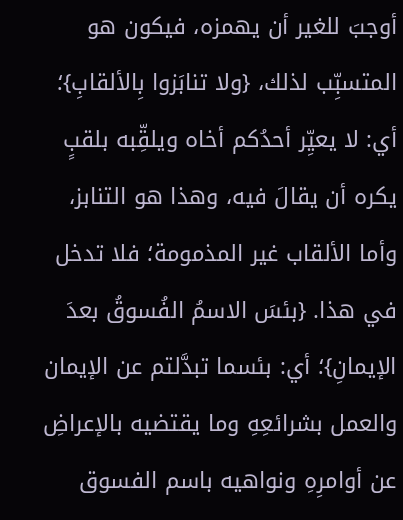أوجبَ للغير أن يهمزه، فيكون هو المتسبِّب لذلك، {ولا تنابَزوا بِالألقابِ}؛ أي: لا يعيِّر أحدُكم أخاه ويلقِّبه بلقبٍ يكره أن يقالَ فيه، وهذا هو التنابز، وأما الألقاب غير المذمومة؛ فلا تدخل في هذا. {بئسَ الاسمُ الفُسوقُ بعدَ الإيمانِ}؛ أي: بئسما تبدَّلتم عن الإيمان والعمل بشرائعِهِ وما يقتضيه بالإعراضِ عن أوامرِهِ ونواهيه باسم الفسوق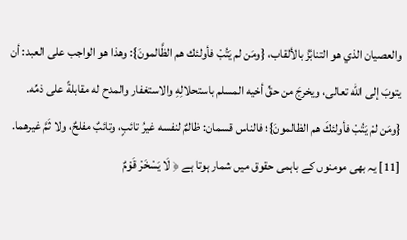والعصيان الذي هو التنابُزُ بالألقاب، {ومَن لم يَتُبْ فأولئك هم الظَّالمونَ}: وهذا هو الواجب على العبد: أن يتوبَ إلى الله تعالى، ويخرجَ من حقِّ أخيه المسلم باستحلالِهِ والاستغفار والمدح له مقابلةً على ذمِّه. {ومَن لمْ يَتُبْ فأولئكَ هم الظالمونَ}؛ فالناس قسمان: ظالمٌ لنفسه غيرُ تائبٍ، وتائبٌ مفلحٌ، ولا ثَمَّ غيرهما.
[11] یہ بھی مومنوں کے باہمی حقوق میں شمار ہوتا ہے ﴿ لَا یَسْخَرْ قَوْمٌ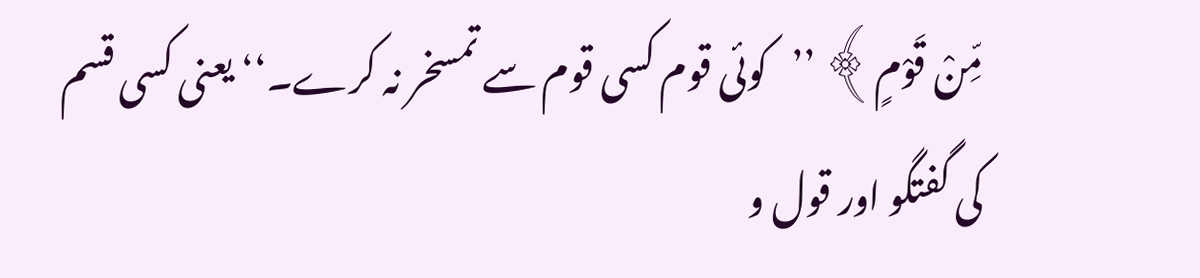مِّنْ قَوْمٍ﴾ ’’کوئی قوم کسی قوم سے تمسخر نہ کرے۔‘‘ یعنی کسی قسم کی گفتگو اور قول و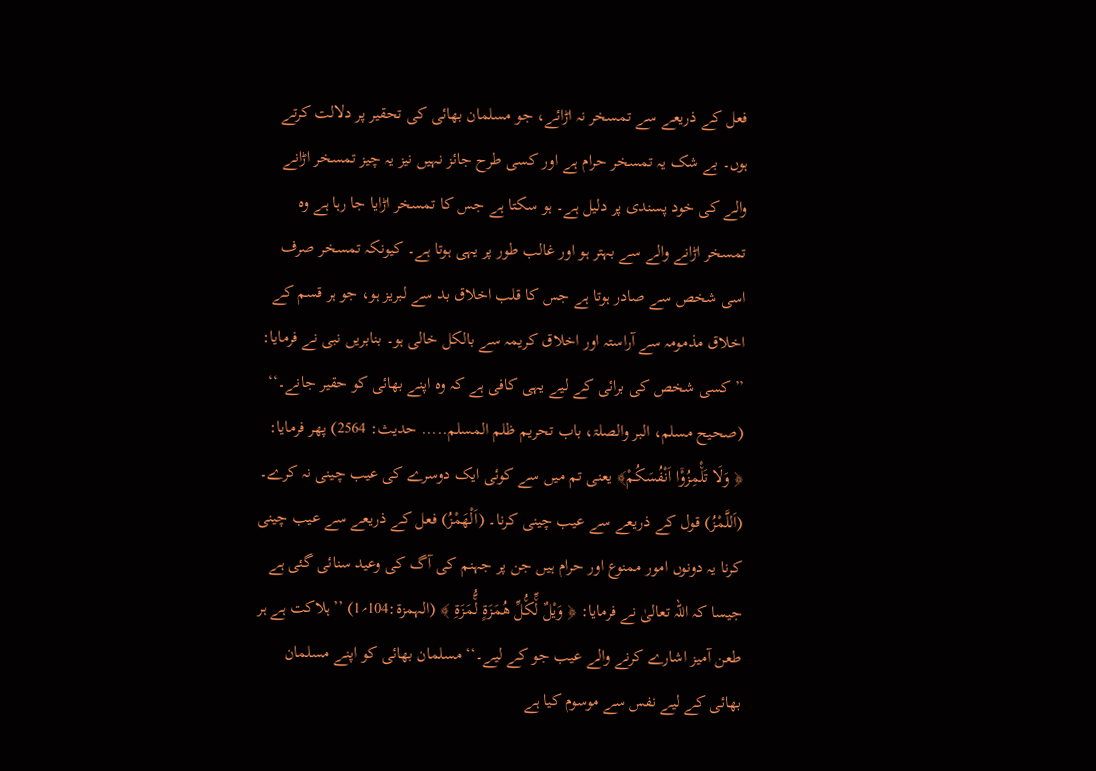فعل کے ذریعے سے تمسخر نہ اڑائے، جو مسلمان بھائی کی تحقیر پر دلالت کرتے ہوں۔ بے شک یہ تمسخر حرام ہے اور کسی طرح جائز نہیں نیز یہ چیز تمسخر اڑانے والے کی خود پسندی پر دلیل ہے۔ ہو سکتا ہے جس کا تمسخر اڑایا جا رہا ہے وہ تمسخر اڑانے والے سے بہتر ہو اور غالب طور پر یہی ہوتا ہے۔ کیونکہ تمسخر صرف اسی شخص سے صادر ہوتا ہے جس کا قلب اخلاق بد سے لبریز ہو، جو ہر قسم کے اخلاق مذمومہ سے آراستہ اور اخلاق کریمہ سے بالکل خالی ہو۔ بنابریں نبی نے فرمایا: ’’کسی شخص کی برائی کے لیے یہی کافی ہے کہ وہ اپنے بھائی کو حقیر جانے۔‘‘ (صحیح مسلم، البر والصلۃ، باب تحریم ظلم المسلم..... حدیث: 2564) پھر فرمایا: ﴿ وَلَا تَلْ٘مِزُوْۤا اَنْفُسَكُمْ﴾ یعنی تم میں سے کوئی ایک دوسرے کی عیب چینی نہ کرے۔ (اَللَّمْزُ) قول کے ذریعے سے عیب چینی کرنا۔ (اَلْھَمْزُ) فعل کے ذریعے سے عیب چینی کرنا یہ دونوں امور ممنوع اور حرام ہیں جن پر جہنم کی آگ کی وعید سنائی گئی ہے جیسا کہ اللہ تعالیٰ نے فرمایا: ﴿ وَیْلٌ لِّ٘كُ٘لِّ هُمَزَةٍ لُّ٘مَزَةِ ﴾ (الہمزۃ:104؍1) ’’ہلاکت ہے ہر طعن آمیز اشارے کرنے والے عیب جو کے لیے۔‘‘ مسلمان بھائی کو اپنے مسلمان بھائی کے لیے نفس سے موسوم کیا ہے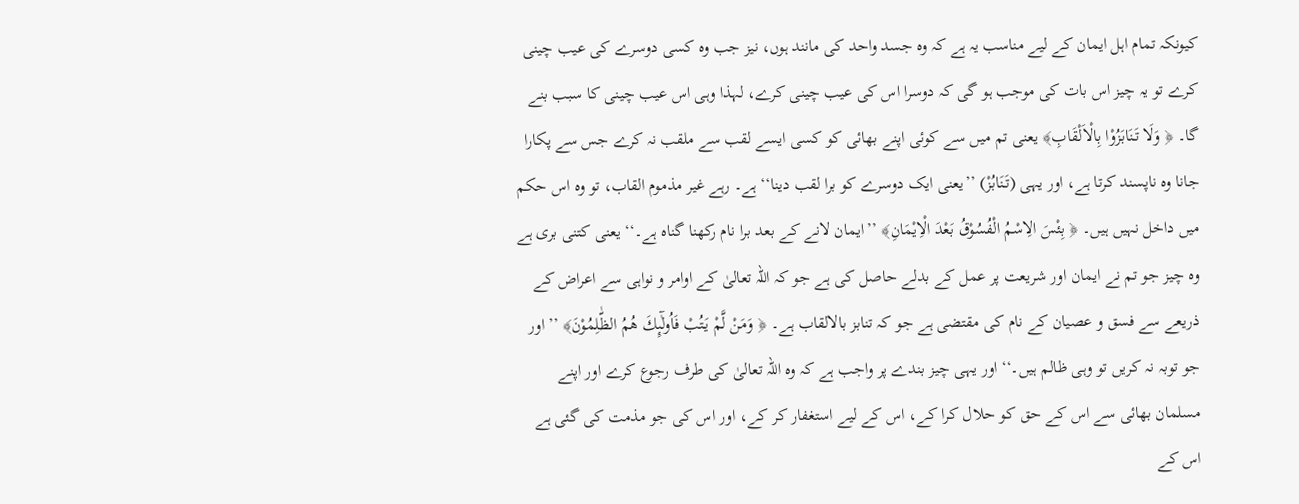کیونکہ تمام اہل ایمان کے لیے مناسب یہ ہے کہ وہ جسد واحد کی مانند ہوں، نیز جب وہ کسی دوسرے کی عیب چینی کرے تو یہ چیز اس بات کی موجب ہو گی کہ دوسرا اس کی عیب چینی کرے، لہذا وہی اس عیب چینی کا سبب بنے گا۔ ﴿ وَلَا تَنَابَزُوْا بِالْاَلْقَابِ﴾ یعنی تم میں سے کوئی اپنے بھائی کو کسی ایسے لقب سے ملقب نہ کرے جس سے پکارا جانا وہ ناپسند کرتا ہے، اور یہی (تَنَابُزْ) ’’یعنی ایک دوسرے کو برا لقب دینا‘‘ ہے۔ رہے غیر مذموم القاب، تو وہ اس حکم میں داخل نہیں ہیں۔ ﴿ بِئْسَ الِاسْمُ الْفُسُوْقُ بَعْدَ الْاِیْمَانِ﴾ ’’ایمان لانے کے بعد برا نام رکھنا گناہ ہے۔‘‘ یعنی کتنی بری ہے وہ چیز جو تم نے ایمان اور شریعت پر عمل کے بدلے حاصل کی ہے جو کہ اللہ تعالیٰ کے اوامر و نواہی سے اعراض کے ذریعے سے فسق و عصیان کے نام کی مقتضی ہے جو کہ تنابز بالالقاب ہے۔ ﴿ وَمَنْ لَّمْ یَتُبْ فَاُولٰٓىِٕكَ هُمُ الظّٰلِمُوْنَ﴾ ’’اور جو توبہ نہ کریں تو وہی ظالم ہیں۔‘‘ اور یہی چیز بندے پر واجب ہے کہ وہ اللہ تعالیٰ کی طرف رجوع کرے اور اپنے مسلمان بھائی سے اس کے حق کو حلال کرا کے، اس کے لیے استغفار کر کے، اور اس کی جو مذمت کی گئی ہے اس کے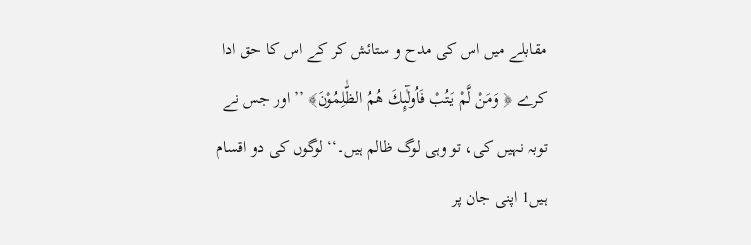مقابلے میں اس کی مدح و ستائش کر کے اس کا حق ادا کرے ﴿ وَمَنْ لَّمْ یَتُبْ فَاُولٰٓىِٕكَ هُمُ الظّٰلِمُوْنَ﴾ ’’اور جس نے توبہ نہیں کی، تو وہی لوگ ظالم ہیں۔‘‘ لوگوں کی دو اقسام ہیں1 اپنی جان پر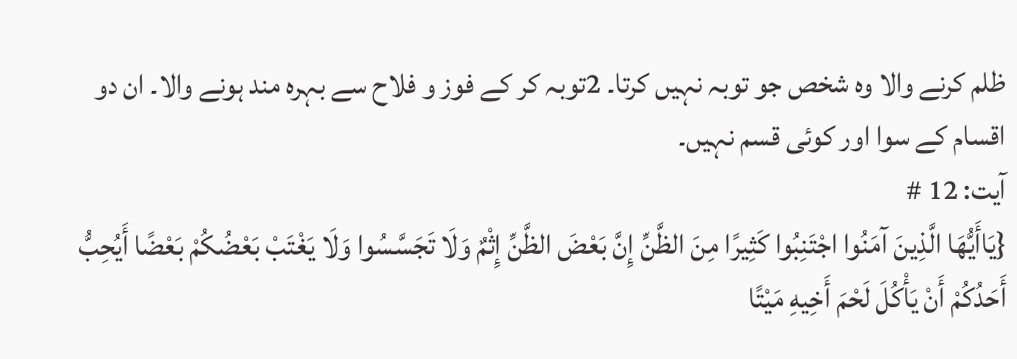ظلم کرنے والا وہ شخص جو توبہ نہیں کرتا۔ 2توبہ کر کے فوز و فلاح سے بہرہ مند ہونے والا۔ ان دو اقسام کے سوا اور کوئی قسم نہیں۔
آیت: 12 #
{يَاأَيُّهَا الَّذِينَ آمَنُوا اجْتَنِبُوا كَثِيرًا مِنَ الظَّنِّ إِنَّ بَعْضَ الظَّنِّ إِثْمٌ وَلَا تَجَسَّسُوا وَلَا يَغْتَبْ بَعْضُكُمْ بَعْضًا أَيُحِبُّ أَحَدُكُمْ أَنْ يَأْكُلَ لَحْمَ أَخِيهِ مَيْتًا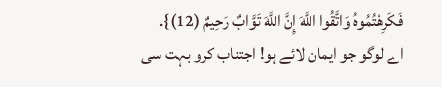فَكَرِهْتُمُوهُ وَاتَّقُوا اللَّهَ إِنَّ اللَّهَ تَوَّابٌ رَحِيمٌ (12)}.
اے لوگو جو ایمان لائے ہو! اجتناب کرو بہت سی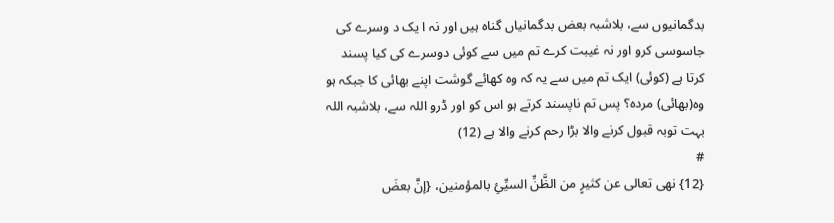بدگمانیوں سے، بلاشبہ بعض بدگمانیاں گناہ ہیں اور نہ ا یک د وسرے کی جاسوسی کرو اور نہ غیبت کرے تم میں سے کوئی دوسرے کی کیا پسند کرتا ہے (کوئی) ایک تم میں سے یہ کہ وہ کھائے گوشت اپنے بھائی کا جبکہ ہو وہ(بھائی) مردہ؟ پس تم ناپسند کرتے ہو اس کو اور ڈرو اللہ سے، بلاشبہ اللہ بہت توبہ قبول کرنے والا بڑا رحم کرنے والا ہے (12)
#
{12} نهى تعالى عن كثيرٍ من الظَّنِّ السيِّئِ بالمؤمنين، {إنَّ بعضَ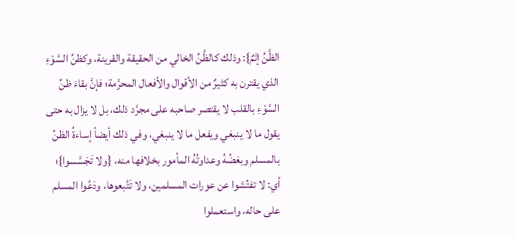الظَّنِّ إثمٌ}: وذلك كالظَّنِّ الخالي من الحقيقة والقرينة، وكظنِّ السَّوْءِ الذي يقترن به كثيرٌ من الأقوال والأفعال المحرَّمة؛ فإنَّ بقاءَ ظنِّ السَّوْءِ بالقلب لا يقتصر صاحبه على مجرَّد ذلك، بل لا يزال به حتى يقول ما لا ينبغي ويفعل ما لا ينبغي، وفي ذلك أيضاً إساءةُ الظنِّ بالمسلم وبغضُهُ وعداوتُهُ المأمور بخلافها منه، {ولا تَجَسَّسوا}؛ أي: لا تفتِّشوا عن عورات المسلمين، ولا تَتَّبعوها، ودَعُوا المسلم على حاله، واستعملوا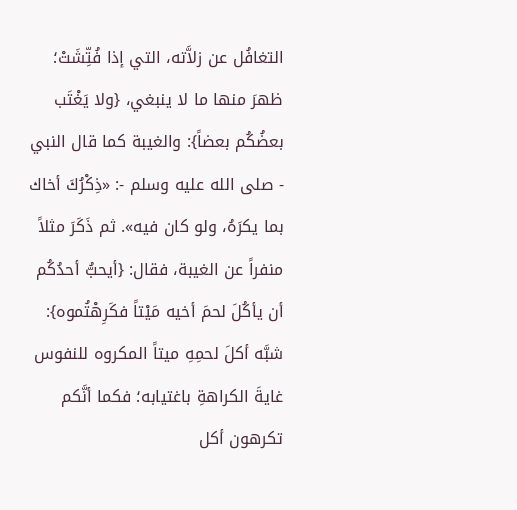التغافُل عن زلاَّته، التي إذا فُتِّشَتْ؛ ظهرَ منها ما لا ينبغي، {ولا يَغْتَب بعضُكُم بعضاً}: والغيبة كما قال النبي - صلى الله عليه وسلم -: «ذِكْرُكَ أخاك بما يكرَهُ، ولو كان فيه». ثم ذَكَرَ مثلاً منفراً عن الغيبة، فقال: {أيحبُّ أحدُكُم أن يأكُلَ لحمَ أخيه مَيْتاً فكَرِهْتُموه}: شبَّه أكلَ لحمِهِ ميتاً المكروه للنفوس غايةَ الكراهةِ باغتيابه؛ فكما أنَّكم تكرهون أكل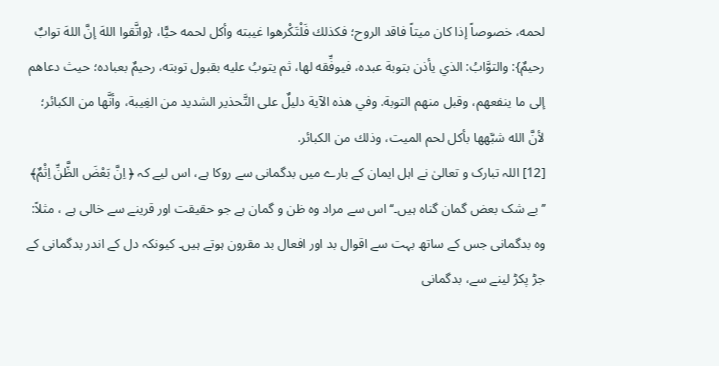لحمه، خصوصاً إذا كان ميتاً فاقد الروح؛ فكذلك فَلْتَكْرهوا غيبته وأكل لحمه حيًّا، {واتَّقوا اللهَ إنَّ اللهَ توابٌ رحيمٌ}: والتوَّابُ: الذي يأذن بتوبة عبده، فيوفِّقه لها، ثم يتوبُ عليه بقبول توبته، رحيمٌ بعباده؛ حيث دعاهم إلى ما ينفعهم، وقبل منهم التوبة. وفي هذه الآية دليلٌ على التَّحذير الشديد من الغِيبة، وأنَّها من الكبائر؛ لأنَّ الله شبَّهها بأكل لحم الميت، وذلك من الكبائر.
[12] اللہ تبارک و تعالیٰ نے اہل ایمان کے بارے میں بدگمانی سے روکا ہے، اس لیے کہ ﴿ اِنَّ بَعْضَ الظَّ٘نِّ اِثْمٌ﴾ ’’بے شک بعض گمان گناہ ہیں۔‘‘ اس سے مراد وہ ظن و گمان ہے جو حقیقت اور قرینے سے خالی ہے ، مثلاً: وہ بدگمانی جس کے ساتھ بہت سے اقوال بد اور افعال بد مقرون ہوتے ہیں۔ کیونکہ دل کے اندر بدگمانی کے جڑ پکڑ لینے سے، بدگمانی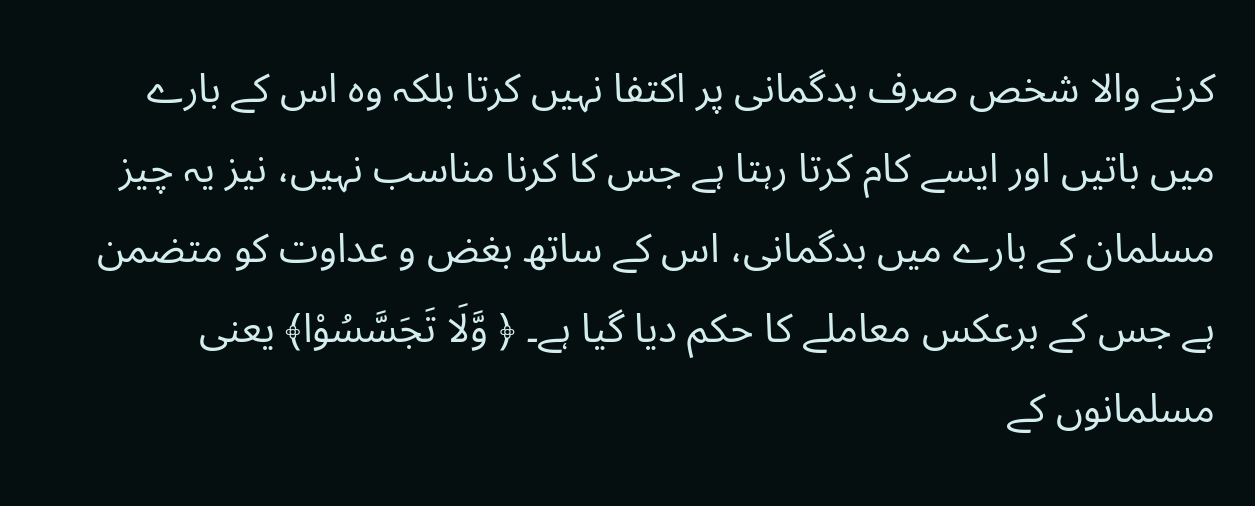کرنے والا شخص صرف بدگمانی پر اکتفا نہیں کرتا بلکہ وہ اس کے بارے میں باتیں اور ایسے کام کرتا رہتا ہے جس کا کرنا مناسب نہیں، نیز یہ چیز مسلمان کے بارے میں بدگمانی، اس کے ساتھ بغض و عداوت کو متضمن ہے جس کے برعکس معاملے کا حکم دیا گیا ہے۔ ﴿ وَّلَا تَجَسَّسُوْا﴾ یعنی مسلمانوں کے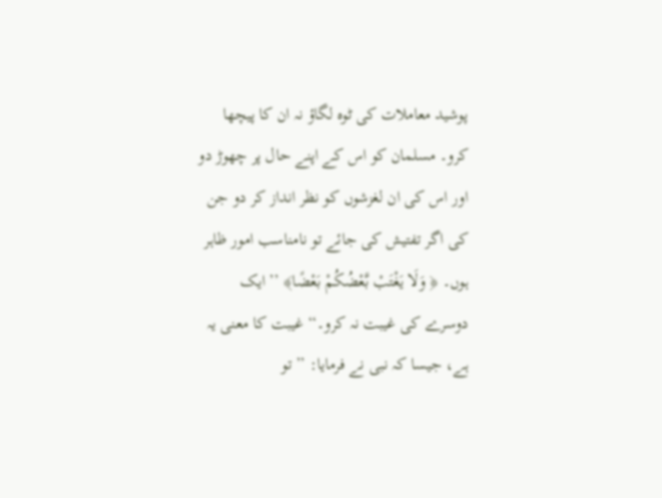پوشید معاملات کی ٹوہ لگاؤ نہ ان کا پیچھا کرو۔ مسلمان کو اس کے اپنے حال پر چھوڑ دو اور اس کی ان لغزشوں کو نظر انداز کر دو جن کی اگر تفتیش کی جائے تو نامناسب امور ظاہر ہوں۔ ﴿ وَلَا یَغْتَبْ بَّعْضُكُمْ بَعْضًا﴾ ’’ایک دوسرے کی غیبت نہ کرو۔‘‘ غیبت کا معنی یہ ہے، جیسا کہ نبی نے فرمایا: ’’تو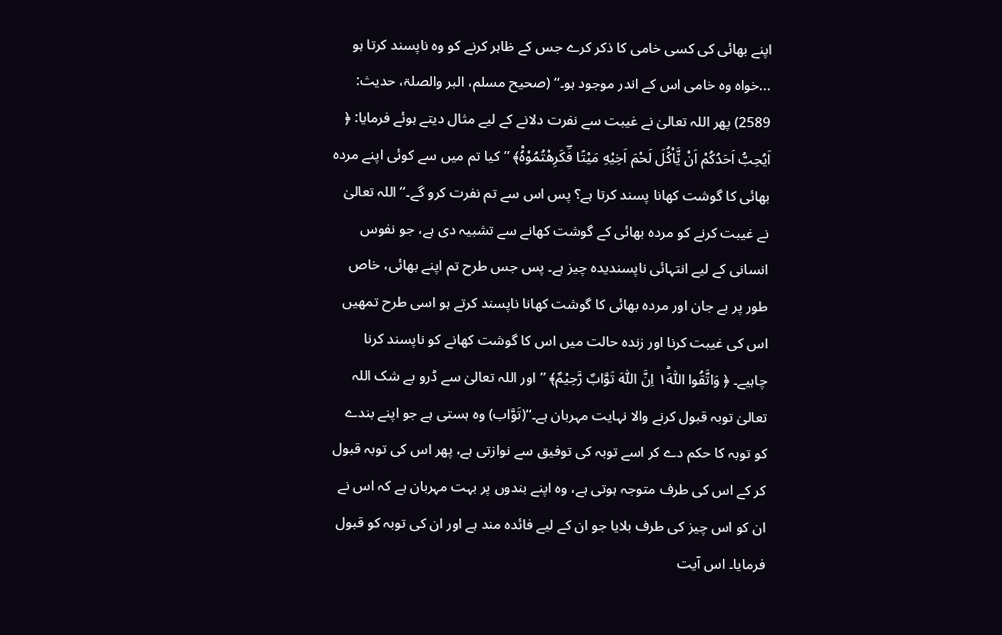اپنے بھائی کی کسی خامی کا ذکر کرے جس کے ظاہر کرنے کو وہ ناپسند کرتا ہو ...خواہ وہ خامی اس کے اندر موجود ہو۔‘‘ (صحیح مسلم، البر والصلۃ، حدیث: 2589) پھر اللہ تعالیٰ نے غیبت سے نفرت دلانے کے لیے مثال دیتے ہوئے فرمایا: ﴿ اَیُحِبُّ اَحَدُكُمْ اَنْ یَّ٘اْكُ٘لَ لَحْمَ اَخِیْهِ مَیْتًا فَؔكَرِهْتُمُوْهُ۠﴾ ’’کیا تم میں سے کوئی اپنے مردہ بھائی کا گوشت کھانا پسند کرتا ہے؟ پس اس سے تم نفرت کرو گے۔‘‘ اللہ تعالیٰ نے غیبت کرنے کو مردہ بھائی کے گوشت کھانے سے تشبیہ دی ہے، جو نفوس انسانی کے لیے انتہائی ناپسندیدہ چیز ہے۔ پس جس طرح تم اپنے بھائی، خاص طور پر بے جان اور مردہ بھائی کا گوشت کھانا ناپسند کرتے ہو اسی طرح تمھیں اس کی غیبت کرنا اور زندہ حالت میں اس کا گوشت کھانے کو ناپسند کرنا چاہیے۔ ﴿ وَاتَّقُوا اللّٰهَ١ؕ اِنَّ اللّٰهَ تَوَّابٌ رَّحِیْمٌ﴾ ’’اور اللہ تعالیٰ سے ڈرو بے شک اللہ تعالیٰ توبہ قبول کرنے والا نہایت مہربان ہے۔‘‘(تَوَّاب) وہ ہستی ہے جو اپنے بندے کو توبہ کا حکم دے کر اسے توبہ کی توفیق سے نوازتی ہے، پھر اس کی توبہ قبول کر کے اس کی طرف متوجہ ہوتی ہے، وہ اپنے بندوں پر بہت مہربان ہے کہ اس نے ان کو اس چیز کی طرف بلایا جو ان کے لیے فائدہ مند ہے اور ان کی توبہ کو قبول فرمایا۔ اس آیت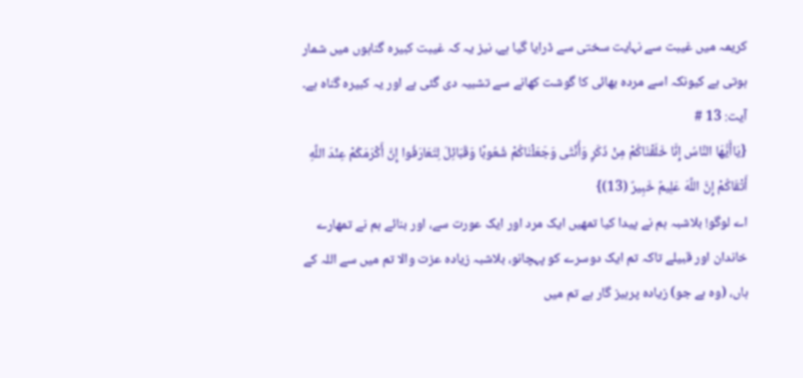کریمہ میں غیبت سے نہایت سختی سے ڈرایا گیا ہے، نیز یہ کہ غیبت کبیرہ گناہوں میں شمار ہوتی ہے کیونکہ اسے مردہ بھائی کا گوشت کھانے سے تشبیہ دی گئی ہے اور یہ کبیرہ گناہ ہے۔
آیت: 13 #
{يَاأَيُّهَا النَّاسُ إِنَّا خَلَقْنَاكُمْ مِنْ ذَكَرٍ وَأُنْثَى وَجَعَلْنَاكُمْ شُعُوبًا وَقَبَائِلَ لِتَعَارَفُوا إِنَّ أَكْرَمَكُمْ عِنْدَ اللَّهِ أَتْقَاكُمْ إِنَّ اللَّهَ عَلِيمٌ خَبِيرٌ (13)}
اے لوگو! بلاشبہ ہم نے پیدا کیا تمھیں ایک مرد اور ایک عورت سے، اور بنائے ہم نے تمھارے خاندان اور قبیلے تاکہ تم ایک دوسرے کو پہچانو، بلاشبہ زیادہ عزت والا تم میں سے اللہ کے ہاں، (وہ ہے جو) زیادہ پرہیز گار ہے تم میں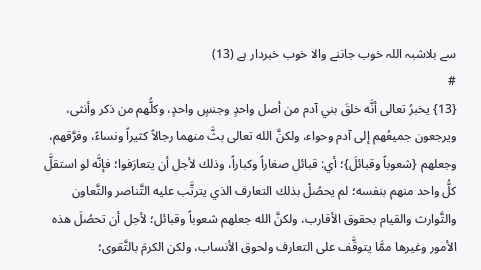سے بلاشبہ اللہ خوب جاننے والا خوب خبردار ہے (13)
#
{13} يخبرُ تعالى أنَّه خلقَ بني آدم من أصل واحدٍ وجنسٍ واحدٍ، وكلُّهم من ذكر وأنثى، ويرجعون جميعُهم إلى آدم وحواء، ولكنَّ الله تعالى بثَّ منهما رجالاً كثيراً ونساءً، وفرَّقهم، وجعلهم {شعوباً وقبائلَ}؛ أي: قبائل صغاراً وكباراً، وذلك لأجل أن يتعارَفوا؛ فإنَّه لو استقلَّ كلُّ واحد منهم بنفسه؛ لم يحصُلْ بذلك التعارف الذي يترتَّب عليه التَّناصر والتَّعاون والتَّوارث والقيام بحقوق الأقارب، ولكنَّ الله جعلهم شعوباً وقبائل؛ لأجل أن تحصُلَ هذه الأمور وغيرها ممَّا يتوقَّف على التعارف ولحوق الأنساب، ولكن الكرمَ بالتَّقوى؛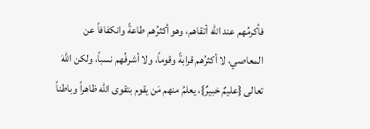فأكرمُهم عند الله أتقاهم، وهو أكثرُهم طاعةً وانكفافاً عن المعاصي، لا أكثرُهم قرابةً وقوماً، ولا أشرفُهم نسباً، ولكن اللهَ تعالى {عليمٌ خبيرٌ}، يعلمُ منهم مَن يقوم بتقوى الله ظاهراً وباطناً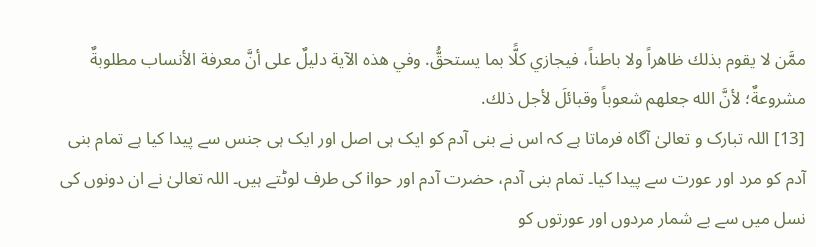ممَّن لا يقوم بذلك ظاهراً ولا باطناً، فيجازي كلًّا بما يستحقُّ. وفي هذه الآية دليلٌ على أنَّ معرفة الأنساب مطلوبةٌ مشروعةٌ؛ لأنَّ الله جعلهم شعوباً وقبائلَ لأجل ذلك.
[13] اللہ تبارک و تعالیٰ آگاہ فرماتا ہے کہ اس نے بنی آدم کو ایک ہی اصل اور ایک ہی جنس سے پیدا کیا ہے تمام بنی آدم کو مرد اور عورت سے پیدا کیا۔ تمام بنی آدم، حضرت آدم اور حواi کی طرف لوٹتے ہیں۔ اللہ تعالیٰ نے ان دونوں کی نسل میں سے بے شمار مردوں اور عورتوں کو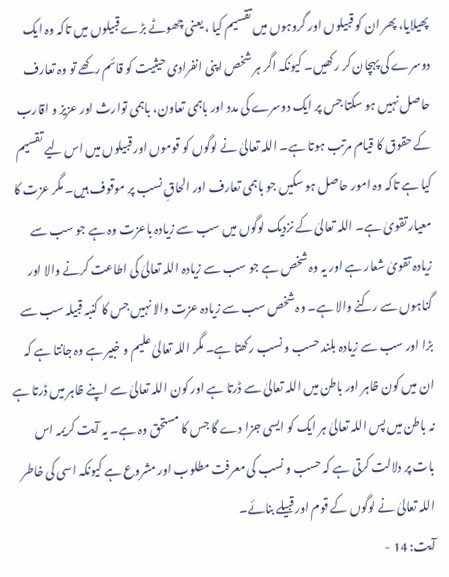پھیلایا، پھر ان کو قبیلوں اور گروہوں میں تقسیم کیا ، یعنی چھوٹے بڑے قبیلوں میں تاکہ وہ ایک دوسرے کی پہچان کر رکھیں۔ کیونکہ اگر ہر شخص اپنی انفرادی حیثیت کو قائم رکھے تو وہ تعارف حاصل نہیں ہو سکتا جس پر ایک دوسرے کی مدد اور باہمی تعاون، باہمی توارث اور عزیز و اقارب کے حقوق کا قیام مرتب ہوتا ہے۔ اللہ تعالیٰ نے لوگوں کو قوموں اور قبیلوں میں اس لیے تقسیم کیا ہے تاکہ وہ امور حاصل ہو سکیں جو باہمی تعارف اور الحاقِ نسب پر موقوف ہیں۔ مگر عزت کا معیار تقویٰ ہے۔ اللہ تعالیٰ کے نزدیک لوگوں میں سب سے زیادہ باعزت وہ ہے جو سب سے زیادہ تقویٰ شعار ہے اور یہ وہ شخص ہے جو سب سے زیادہ اللہ تعالیٰ کی اطاعت کرنے والا اور گناہوں سے رکنے والا ہے۔ وہ شخص سب سے زیادہ عزت والا نہیں جس کا کنبہ قبیلہ سب سے بڑا اور سب سے زیادہ بلند حسب و نسب رکھتا ہے۔ مگر اللہ تعالیٰ علیم و خبیر ہے وہ جانتا ہے کہ ان میں کون ظاہر اور باطن میں اللہ تعالیٰ سے ڈرتا ہے اور کون اللہ تعالیٰ سے اپنے ظاہر میں ڈرتا ہے نہ باطن میں پس اللہ تعالیٰ ہر ایک کو ایسی جزا دے گا جس کا مستحق وہ ہے۔ یہ آیت کریمہ اس بات پر دلالت کرتی ہے کہ حسب و نسب کی معرفت مطلوب اور مشروع ہے کیونکہ اسی کی خاطر اللہ تعالیٰ نے لوگوں کے قوم اور قبیلے بنائے۔
آیت: 14 -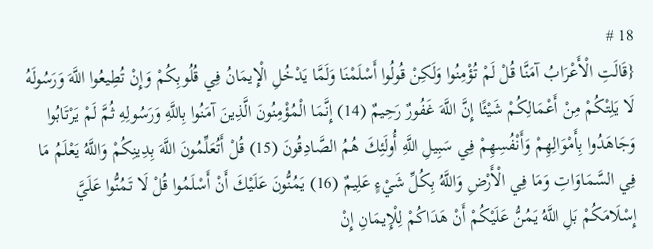18 #
{قَالَتِ الْأَعْرَابُ آمَنَّا قُلْ لَمْ تُؤْمِنُوا وَلَكِنْ قُولُوا أَسْلَمْنَا وَلَمَّا يَدْخُلِ الْإِيمَانُ فِي قُلُوبِكُمْ وَإِنْ تُطِيعُوا اللَّهَ وَرَسُولَهُ لَا يَلِتْكُمْ مِنْ أَعْمَالِكُمْ شَيْئًا إِنَّ اللَّهَ غَفُورٌ رَحِيمٌ (14) إِنَّمَا الْمُؤْمِنُونَ الَّذِينَ آمَنُوا بِاللَّهِ وَرَسُولِهِ ثُمَّ لَمْ يَرْتَابُوا وَجَاهَدُوا بِأَمْوَالِهِمْ وَأَنْفُسِهِمْ فِي سَبِيلِ اللَّهِ أُولَئِكَ هُمُ الصَّادِقُونَ (15) قُلْ أَتُعَلِّمُونَ اللَّهَ بِدِينِكُمْ وَاللَّهُ يَعْلَمُ مَا فِي السَّمَاوَاتِ وَمَا فِي الْأَرْضِ وَاللَّهُ بِكُلِّ شَيْءٍ عَلِيمٌ (16) يَمُنُّونَ عَلَيْكَ أَنْ أَسْلَمُوا قُلْ لَا تَمُنُّوا عَلَيَّ إِسْلَامَكُمْ بَلِ اللَّهُ يَمُنُّ عَلَيْكُمْ أَنْ هَدَاكُمْ لِلْإِيمَانِ إِنْ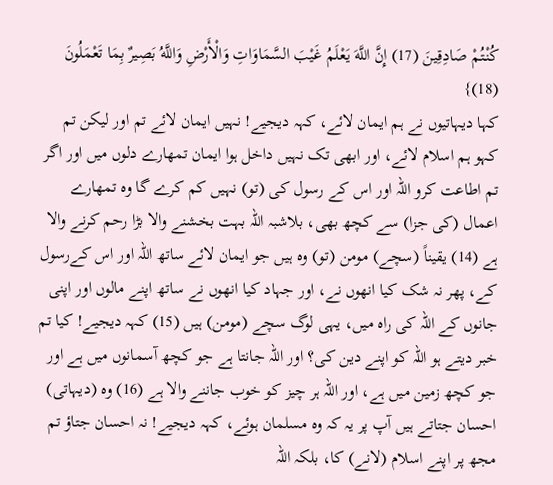كُنْتُمْ صَادِقِينَ (17) إِنَّ اللَّهَ يَعْلَمُ غَيْبَ السَّمَاوَاتِ وَالْأَرْضِ وَاللَّهُ بَصِيرٌ بِمَا تَعْمَلُونَ (18)}
کہا دیہاتیوں نے ہم ایمان لائے، کہہ دیجیے! نہیں ایمان لائے تم اور لیکن تم کہو ہم اسلام لائے، اور ابھی تک نہیں داخل ہوا ایمان تمھارے دلوں میں اور اگر تم اطاعت کرو اللہ اور اس کے رسول کی (تو) نہیں کم کرے گا وہ تمھارے اعمال (کی جزا) سے کچھ بھی، بلاشبہ اللہ بہت بخشنے والا بڑا رحم کرنے والا ہے (14) یقیناً (سچے) مومن (تو) وہ ہیں جو ایمان لائے ساتھ اللہ اور اس کےرسول کے، پھر نہ شک کیا انھوں نے، اور جہاد کیا انھوں نے ساتھ اپنے مالوں اور اپنی جانوں کے اللہ کی راہ میں، یہی لوگ سچے (مومن) ہیں (15) کہہ دیجیے! کیا تم خبر دیتے ہو اللہ کو اپنے دین کی؟ اور اللہ جانتا ہے جو کچھ آسمانوں میں ہے اور جو کچھ زمین میں ہے، اور اللہ ہر چیز کو خوب جاننے والا ہے (16) وہ (دیہاتی) احسان جتاتے ہیں آپ پر یہ کہ وہ مسلمان ہوئے، کہہ دیجیے! نہ احسان جتاؤ تم مجھ پر اپنے اسلام (لانے) کا، بلکہ اللہ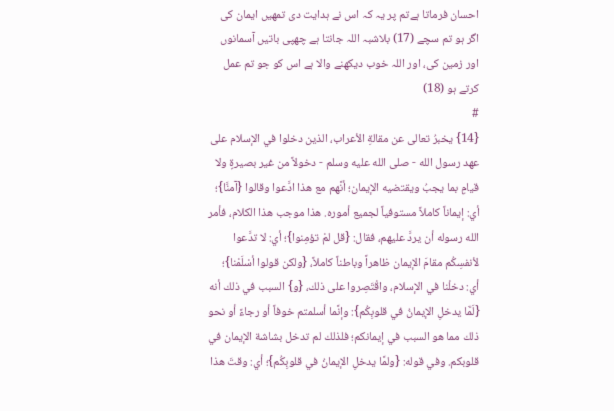احسان فرماتا ہےتم پر یہ کہ اس نے ہدایت دی تمھیں ایمان کی اگر ہو تم سچے (17) بلاشبہ اللہ جانتا ہے چھپی باتیں آسمانوں اور زمین کی، اور اللہ خوب دیکھنے والا ہے اس کو جو تم عمل کرتے ہو (18)
#
{14} يخبرُ تعالى عن مقالةِ الأعراب، الذين دخلوا في الإسلام على عهد رسول الله - صلى الله عليه وسلم - دخولاً من غير بصيرةٍ ولا قيامٍ بما يجبُ ويقتضيه الإيمان؛ أنَّهم مع هذا ادَّعوا وقالوا {آمنَّا}؛ أي: إيماناً كاملاً مستوفياً لجميع أموره. هذا موجب هذا الكلام، فأمر الله رسوله أن يردَّ عليهم، فقال: {قل لمْ تؤمِنوا}؛ أي: لا تدَّعوا لأنفسِكُم مقامَ الإيمان ظاهراً وباطناً كاملاً، {ولكن قولوا أسْلَمْنا}؛ أي: دخلْنا في الإسلام، واقْتَصِروا على ذلك، {و} السبب في ذلك أنه {لَمَّا يدخلِ الإيمانُ في قلوبِكُم}: وإنَّما أسلمتم خوفاً أو رجاءً أو نحو ذلك مما هو السبب في إيمانكم؛ فلذلك لم تدخل بشاشة الإيمان في قلوبكم. وفي قوله: {ولمَّا يدخلِ الإيمانُ في قلوبِكُم}؛ أي: وقتَ هذا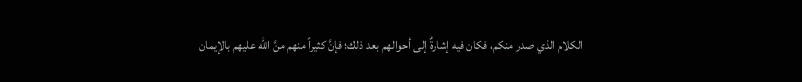الكلام الذي صدر منكم، فكان فيه إشارةٌ إلى أحوالهم بعد ذلك؛ فإنَّ كثيراً منهم منَّ الله عليهم بالإيمان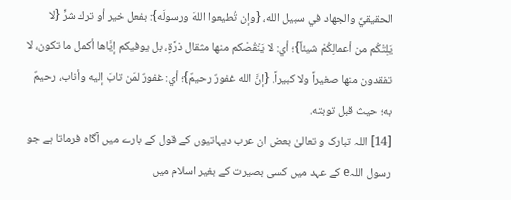الحقيقيِّ والجهاد في سبيل الله، {وإن تُطيعوا اللهَ ورسولَه}: بفعل خير أو ترك شرٍّ {لا يَلِتْكُم من أعمالِكُمْ شيئاً}؛ أي: لا يَنْقُصْكم منها مثقال ذرَّةٍ، بل يوفيكم إيَّاها أكمل ما تكون، لا تفقدون منها صغيراً ولا كبيراً. {إنَّ الله غفورٌ رحيمٌ}؛ أي: غفورٌ لمَن تابَ إليه وأناب، رحيمٌ به؛ حيث قبل توبته.
[14] اللہ تبارک و تعالیٰ بعض ان عرب دیہاتیوں کے قول کے بارے میں آگاہ فرماتا ہے جو رسول اللہe کے عہد میں کسی بصیرت کے بغیر اسلام میں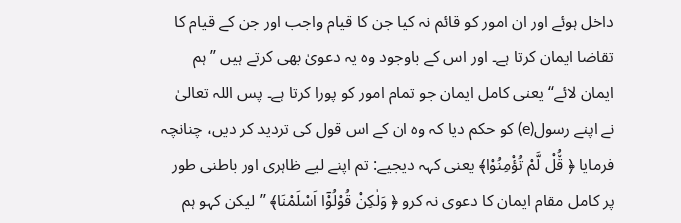داخل ہوئے اور ان امور کو قائم نہ کیا جن کا قیام واجب اور جن کے قیام کا تقاضا ایمان کرتا ہے۔ اور اس کے باوجود وہ یہ دعویٰ بھی کرتے ہیں ’’ہم ایمان لائے‘‘ یعنی کامل ایمان جو تمام امور کو پورا کرتا ہے۔ پس اللہ تعالیٰ نے اپنے رسول(e) کو حکم دیا کہ وہ ان کے اس قول کی تردید کر دیں، چنانچہ فرمایا ﴿ قُ٘لْ لَّمْ تُؤْمِنُوْا﴾ یعنی کہہ دیجیے: تم اپنے لیے ظاہری اور باطنی طور پر کامل مقام ایمان کا دعوی نہ کرو ﴿ وَلٰكِنْ قُوْلُوْۤا اَسْلَمْنَا﴾ ’’لیکن کہو ہم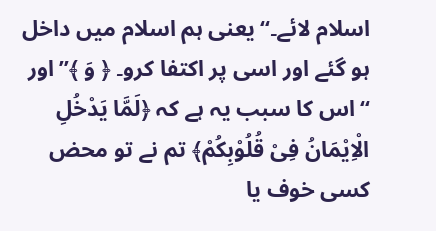اسلام لائے۔‘‘ یعنی ہم اسلام میں داخل ہو گئے اور اسی پر اکتفا کرو۔ ﴿ وَ ﴾’’اور ‘‘اس کا سبب یہ ہے کہ ﴿لَمَّا یَدْخُلِ الْاِیْمَانُ فِیْ قُلُوْبِكُمْ﴾ تم نے تو محض کسی خوف یا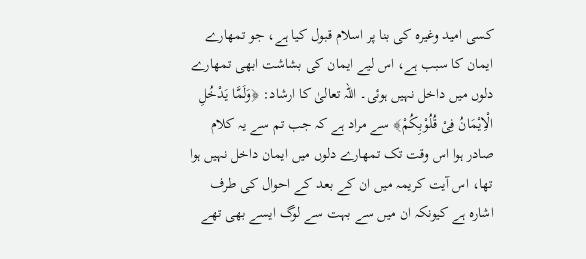کسی امید وغیرہ کی بنا پر اسلام قبول کیا ہے، جو تمھارے ایمان کا سبب ہے، اس لیے ایمان کی بشاشت ابھی تمھارے دلوں میں داخل نہیں ہوئی۔ اللہ تعالیٰ کا ارشاد: ﴿وَلَمَّا یَدْخُلِ الْاِیْمَانُ فِیْ قُلُوْبِكُمْ﴾ سے مراد ہے کہ جب تم سے یہ کلام صادر ہوا اس وقت تک تمھارے دلوں میں ایمان داخل نہیں ہوا تھا، اس آیت کریمہ میں ان کے بعد کے احوال کی طرف اشارہ ہے کیونکہ ان میں سے بہت سے لوگ ایسے بھی تھے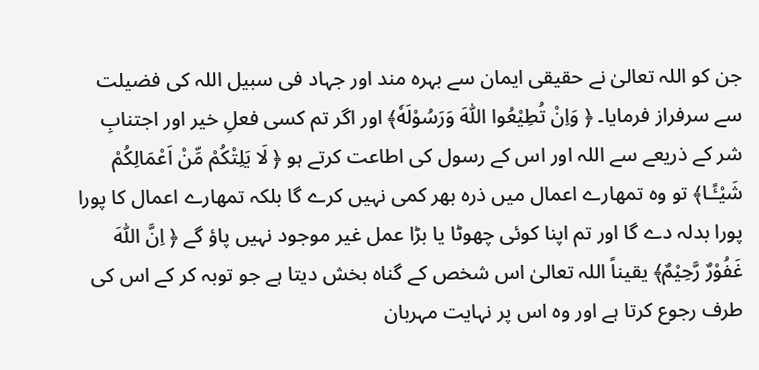جن کو اللہ تعالیٰ نے حقیقی ایمان سے بہرہ مند اور جہاد فی سبیل اللہ کی فضیلت سے سرفراز فرمایا۔ ﴿ وَاِنْ تُطِیْعُوا اللّٰهَ وَرَسُوْلَهٗ﴾ اور اگر تم کسی فعلِ خیر اور اجتنابِ شر کے ذریعے سے اللہ اور اس کے رسول کی اطاعت کرتے ہو ﴿ لَا یَلِتْكُمْ مِّنْ اَعْمَالِكُمْ شَیْـًٔـا﴾ تو وہ تمھارے اعمال میں ذرہ بھر کمی نہیں کرے گا بلکہ تمھارے اعمال کا پورا پورا بدلہ دے گا اور تم اپنا کوئی چھوٹا یا بڑا عمل غیر موجود نہیں پاؤ گے ﴿ اِنَّ اللّٰهَ غَفُوْرٌ رَّحِیْمٌ﴾ یقیناً اللہ تعالیٰ اس شخص کے گناہ بخش دیتا ہے جو توبہ کر کے اس کی طرف رجوع کرتا ہے اور وہ اس پر نہایت مہربان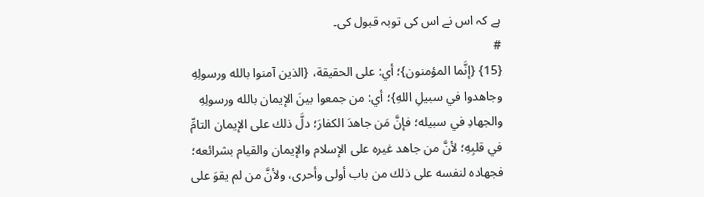ہے کہ اس نے اس کی توبہ قبول کی۔
#
{15} {إنَّما المؤمنون}؛ أي: على الحقيقة، {الذين آمنوا بالله ورسولِهِ وجاهدوا في سبيلِ اللهِ}؛ أي: من جمعوا بينَ الإيمان بالله ورسولِهِ والجهادِ في سبيله؛ فإنَّ مَن جاهدَ الكفارَ؛ دلَّ ذلك على الإيمان التامِّ في قلبِهِ؛ لأنَّ من جاهد غيره على الإسلام والإيمان والقيام بشرائعه؛ فجهاده لنفسه على ذلك من باب أولى وأحرى، ولأنَّ من لم يقوَ على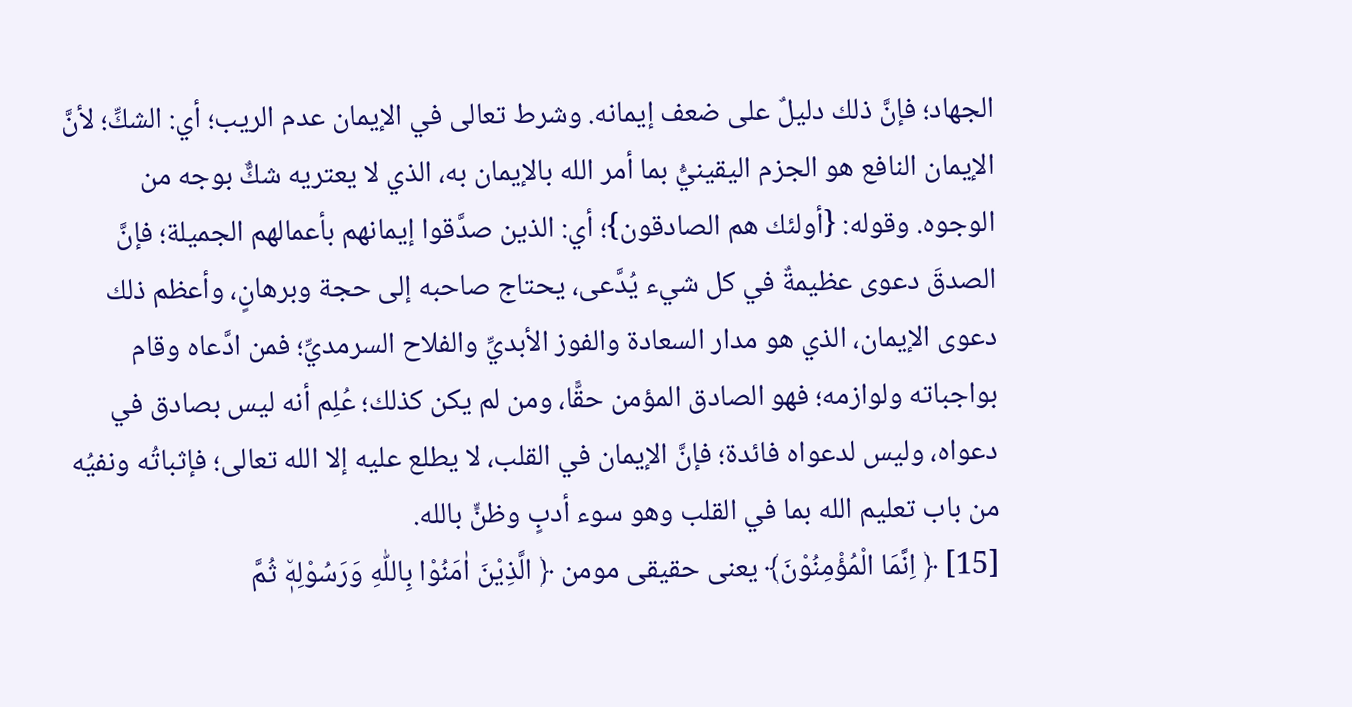الجهاد؛ فإنَّ ذلك دليلٌ على ضعف إيمانه. وشرط تعالى في الإيمان عدم الريب؛ أي: الشكِّ؛ لأنَّ الإيمان النافع هو الجزم اليقينيُّ بما أمر الله بالإيمان به، الذي لا يعتريه شكٌّ بوجه من الوجوه. وقوله: {أولئك هم الصادقون}؛ أي: الذين صدَّقوا إيمانهم بأعمالهم الجميلة؛ فإنَّ الصدقَ دعوى عظيمةٌ في كل شيء يُدَّعى، يحتاج صاحبه إلى حجة وبرهانٍ، وأعظم ذلك دعوى الإيمان، الذي هو مدار السعادة والفوز الأبديِّ والفلاح السرمديِّ؛ فمن ادَّعاه وقام بواجباته ولوازمه؛ فهو الصادق المؤمن حقًّا، ومن لم يكن كذلك؛ عُلِم أنه ليس بصادق في دعواه، وليس لدعواه فائدة؛ فإنَّ الإيمان في القلب، لا يطلع عليه إلا الله تعالى؛ فإثباتُه ونفيُه من باب تعليم الله بما في القلب وهو سوء أدبٍ وظنٍّ بالله.
[15] ﴿ اِنَّمَا الْمُؤْمِنُوْنَ﴾ یعنی حقیقی مومن ﴿ الَّذِیْنَ اٰمَنُوْا بِاللّٰهِ وَرَسُوْلِهٖ٘ ثُمَّ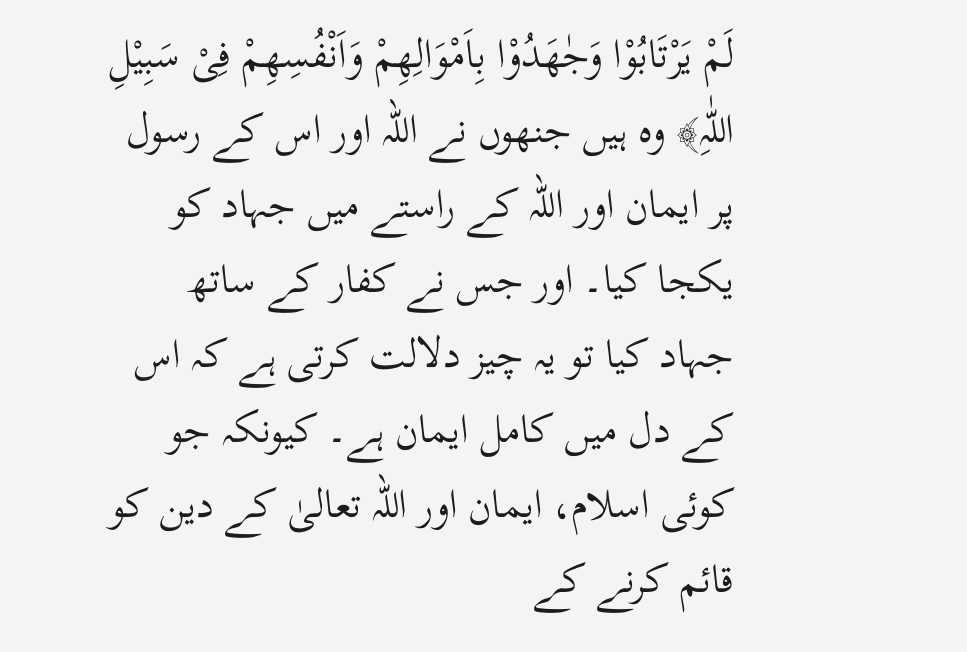لَمْ یَرْتَابُوْا وَجٰهَدُوْا بِاَمْوَالِهِمْ وَاَنْفُسِهِمْ فِیْ سَبِیْلِ اللّٰہِ﴾ وہ ہیں جنھوں نے اللہ اور اس کے رسول پر ایمان اور اللہ کے راستے میں جہاد کو یکجا کیا۔ اور جس نے کفار کے ساتھ جہاد کیا تو یہ چیز دلالت کرتی ہے کہ اس کے دل میں کامل ایمان ہے۔ کیونکہ جو کوئی اسلام، ایمان اور اللہ تعالیٰ کے دین کو قائم کرنے کے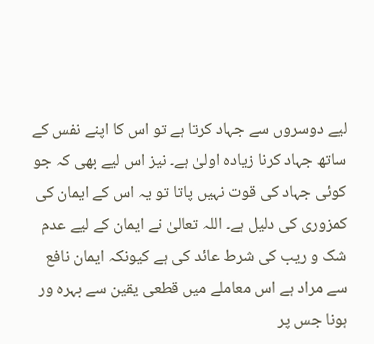لیے دوسروں سے جہاد کرتا ہے تو اس کا اپنے نفس کے ساتھ جہاد کرنا زیادہ اولیٰ ہے۔ نیز اس لیے بھی کہ جو کوئی جہاد کی قوت نہیں پاتا تو یہ اس کے ایمان کی کمزوری کی دلیل ہے۔ اللہ تعالیٰ نے ایمان کے لیے عدم شک و ریب کی شرط عائد کی ہے کیونکہ ایمان نافع سے مراد ہے اس معاملے میں قطعی یقین سے بہرہ ور ہونا جس پر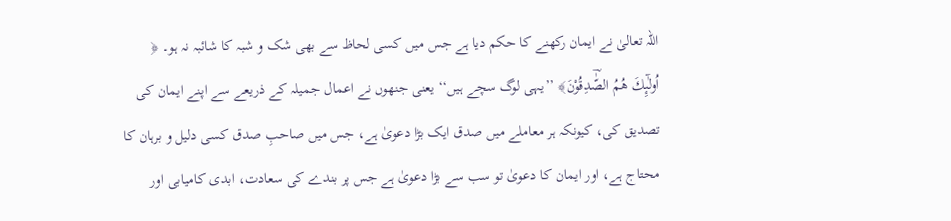اللہ تعالیٰ نے ایمان رکھنے کا حکم دیا ہے جس میں کسی لحاظ سے بھی شک و شبہ کا شائبہ نہ ہو۔ ﴿ اُولٰٓىِٕكَ هُمُ الصّٰؔدِقُوْنَ﴾ ’’یہی لوگ سچے ہیں‘‘ یعنی جنھوں نے اعمال جمیلہ کے ذریعے سے اپنے ایمان کی تصدیق کی، کیونکہ ہر معاملے میں صدق ایک بڑا دعویٰ ہے، جس میں صاحبِ صدق کسی دلیل و برہان کا محتاج ہے، اور ایمان کا دعویٰ تو سب سے بڑا دعویٰ ہے جس پر بندے کی سعادت، ابدی کامیابی اور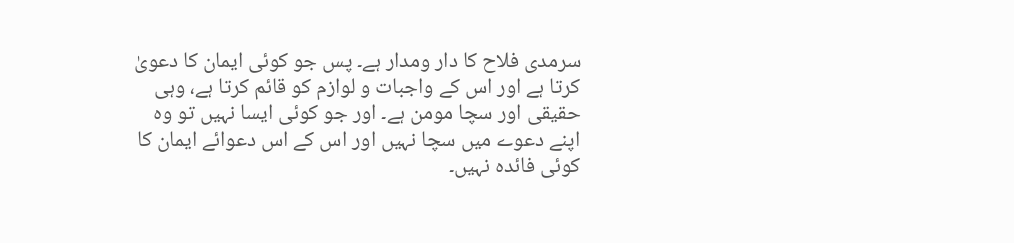سرمدی فلاح کا دار ومدار ہے۔ پس جو کوئی ایمان کا دعویٰ کرتا ہے اور اس کے واجبات و لوازم کو قائم کرتا ہے، وہی حقیقی اور سچا مومن ہے۔ اور جو کوئی ایسا نہیں تو وہ اپنے دعوے میں سچا نہیں اور اس کے اس دعوائے ایمان کا کوئی فائدہ نہیں۔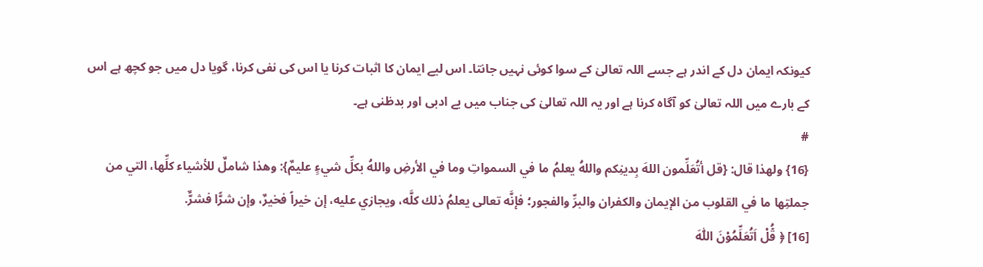کیونکہ ایمان دل کے اندر ہے جسے اللہ تعالیٰ کے سوا کوئی نہیں جانتا۔ اس لیے ایمان کا اثبات کرنا یا اس کی نفی کرنا، گویا دل میں جو کچھ ہے اس کے بارے میں اللہ تعالیٰ کو آگاہ کرنا ہے اور یہ اللہ تعالیٰ کی جناب میں بے ادبی اور بدظنی ہے۔
#
{16} ولهذا قال: {قل أتُعَلِّمون اللهَ بِدينِكم واللهُ يعلمُ ما في السمواتِ وما في الأرضِ واللهُ بكلِّ شيءٍ عليمٌ}: وهذا شاملٌ للأشياء كلِّها، التي من جملتِها ما في القلوب من الإيمان والكفران والبرِّ والفجور؛ فإنَّه تعالى يعلمُ ذلك كلَّه، ويجازي عليه، إن خيراً فخيرٌ، وإن شرًّا فشرٌّ.
[16] ﴿ قُ٘لْ اَتُعَلِّمُوْنَ اللّٰهَ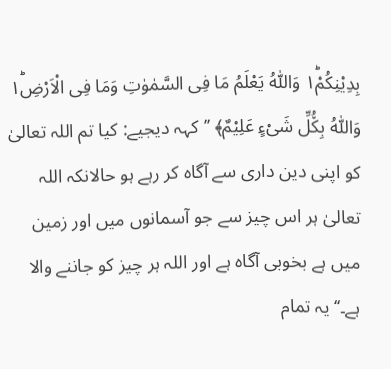بِدِیْنِكُمْ١ؕ وَاللّٰهُ یَعْلَمُ مَا فِی السَّمٰوٰتِ وَمَا فِی الْاَرْضِ١ؕ وَاللّٰهُ بِكُ٘لِّ شَیْءٍ عَلِیْمٌ﴾ ’’کہہ دیجیے: کیا تم اللہ تعالیٰ کو اپنی دین داری سے آگاہ کر رہے ہو حالانکہ اللہ تعالیٰ ہر اس چیز سے جو آسمانوں میں اور زمین میں ہے بخوبی آگاہ ہے اور اللہ ہر چیز کو جاننے والا ہے۔‘‘ یہ تمام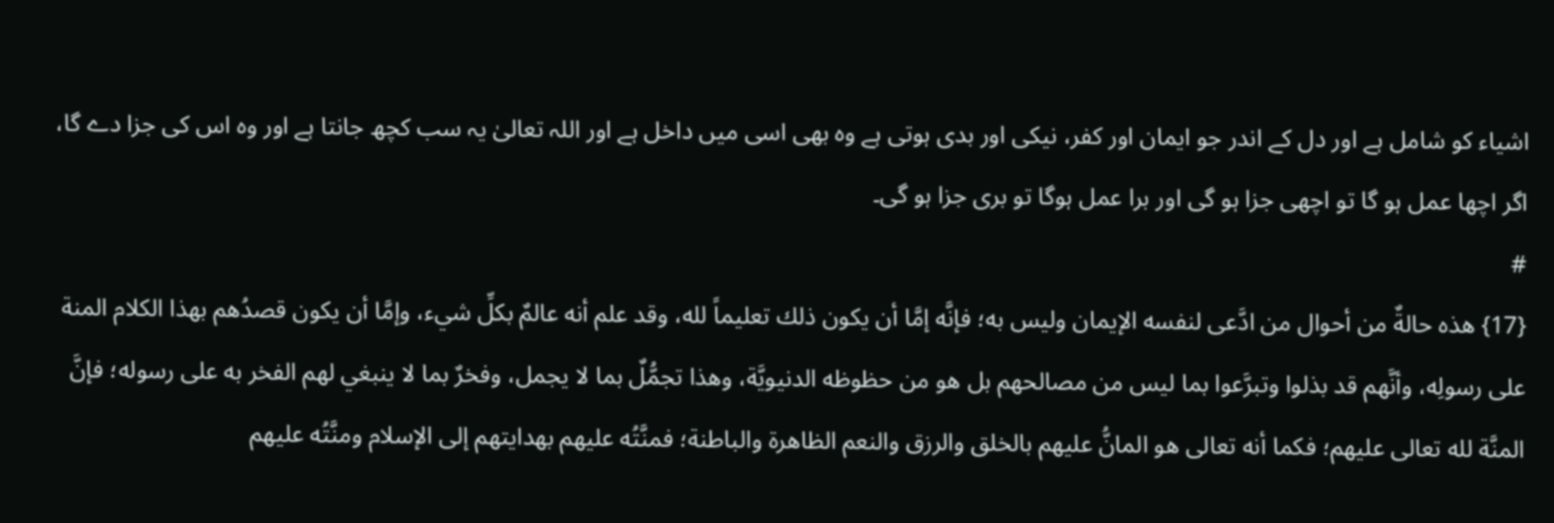اشیاء کو شامل ہے اور دل کے اندر جو ایمان اور کفر، نیکی اور بدی ہوتی ہے وہ بھی اسی میں داخل ہے اور اللہ تعالیٰ یہ سب کچھ جانتا ہے اور وہ اس کی جزا دے گا، اگر اچھا عمل ہو گا تو اچھی جزا ہو گی اور برا عمل ہوگا تو بری جزا ہو گی۔
#
{17} هذه حالةٌ من أحوال من ادَّعى لنفسه الإيمان وليس به؛ فإنَّه إمَّا أن يكون ذلك تعليماً لله، وقد علم أنه عالمٌ بكلِّ شيء، وإمَّا أن يكون قصدُهم بهذا الكلام المنة على رسولِه، وأنَّهم قد بذلوا وتبرَّعوا بما ليس من مصالحهم بل هو من حظوظه الدنيويَّة، وهذا تجمُّلٌ بما لا يجمل، وفخرٌ بما لا ينبغي لهم الفخر به على رسوله؛ فإنَّ المنَّة لله تعالى عليهم؛ فكما أنه تعالى هو المانُّ عليهم بالخلق والرزق والنعم الظاهرة والباطنة؛ فمنَّتُه عليهم بهدايتهم إلى الإسلام ومنَّتُه عليهم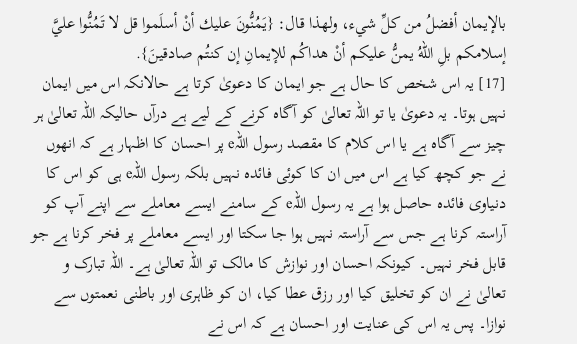بالإيمان أفضلُ من كلِّ شيء، ولهذا قال: {يَمُنُّونَ عليك أنْ أسلَموا قل لا تَمُنُّوا عليَّ إسلامكم بلِ اللهُ يمنُّ عليكم أنْ هداكُم للإيمانِ إن كنتُم صادقينَ}.
[17] یہ اس شخص کا حال ہے جو ایمان کا دعویٰ کرتا ہے حالانکہ اس میں ایمان نہیں ہوتا۔ یہ دعویٰ یا تو اللہ تعالیٰ کو آگاہ کرنے کے لیے ہے درآں حالیکہ اللہ تعالیٰ ہر چیز سے آگاہ ہے یا اس کلام کا مقصد رسول اللہe پر احسان کا اظہار ہے کہ انھوں نے جو کچھ کیا ہے اس میں ان کا کوئی فائدہ نہیں بلکہ رسول اللہe ہی کو اس کا دنیاوی فائدہ حاصل ہوا ہے یہ رسول اللہe کے سامنے ایسے معاملے سے اپنے آپ کو آراستہ کرنا ہے جس سے آراستہ نہیں ہوا جا سکتا اور ایسے معاملے پر فخر کرنا ہے جو قابل فخر نہیں۔ کیونکہ احسان اور نوازش کا مالک تو اللہ تعالیٰ ہے۔ اللہ تبارک و تعالیٰ نے ان کو تخلیق کیا اور رزق عطا کیا، ان کو ظاہری اور باطنی نعمتوں سے نوازا۔ پس یہ اس کی عنایت اور احسان ہے کہ اس نے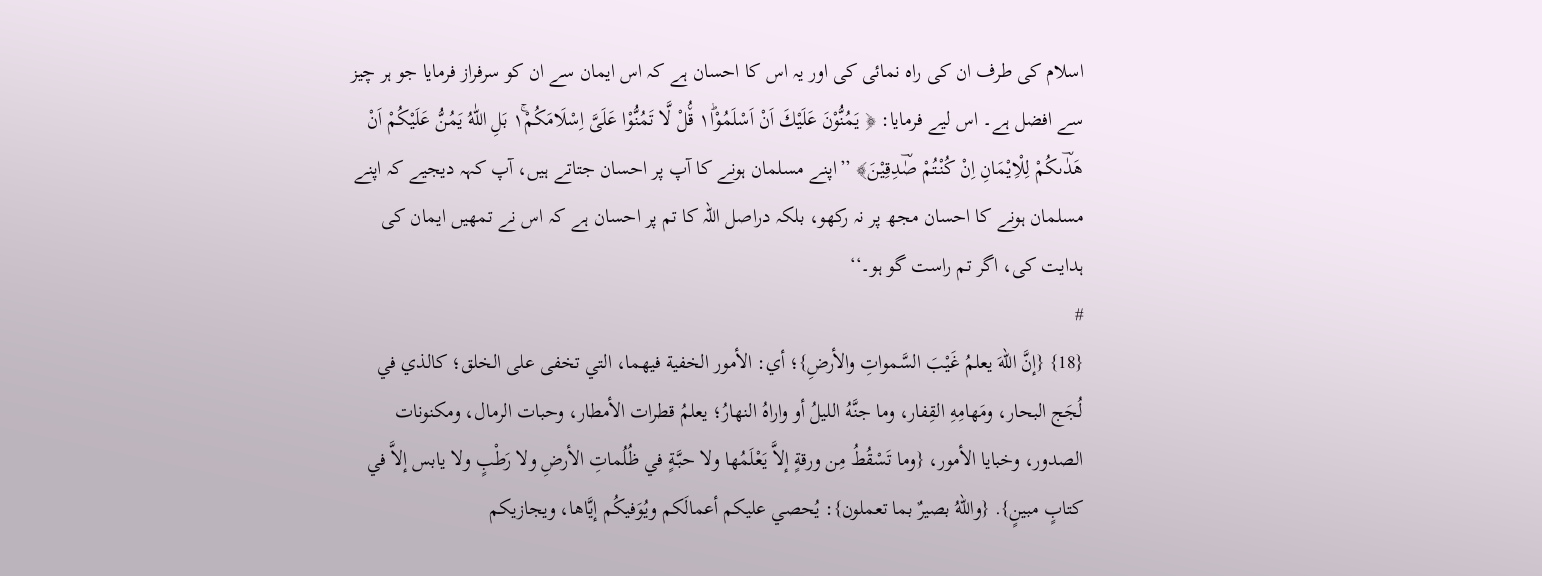اسلام کی طرف ان کی راہ نمائی کی اور یہ اس کا احسان ہے کہ اس ایمان سے ان کو سرفراز فرمایا جو ہر چیز سے افضل ہے۔ اس لیے فرمایا: ﴿ یَمُنُّوْنَ عَلَیْكَ اَنْ اَسْلَمُوْا١ؕ قُ٘لْ لَّا تَمُنُّوْا عَلَیَّ اِسْلَامَكُمْ١ۚ بَلِ اللّٰهُ یَمُنُّ عَلَیْكُمْ اَنْ هَدٰؔىكُمْ لِلْاِیْمَانِ اِنْ كُنْتُمْ صٰؔدِقِیْنَ﴾ ’’اپنے مسلمان ہونے کا آپ پر احسان جتاتے ہیں، آپ کہہ دیجیے کہ اپنے مسلمان ہونے کا احسان مجھ پر نہ رکھو، بلکہ دراصل اللہ کا تم پر احسان ہے کہ اس نے تمھیں ایمان کی ہدایت کی، اگر تم راست گو ہو۔‘‘
#
{18} {إنَّ اللهَ يعلمُ غَيْبَ السَّمواتِ والأرضِ}؛ أي: الأمور الخفية فيهما، التي تخفى على الخلق؛ كالذي في لُجَج البحار، ومَهامِهِ القِفار، وما جنَّهُ الليلُ أو واراهُ النهارُ؛ يعلمُ قطرات الأمطار، وحبات الرمال، ومكنونات الصدور، وخبايا الأمور، {وما تَسْقُطُ مِن ورقةٍ إلاَّ يَعْلَمُها ولا حبَّةٍ في ظُلُماتِ الأرضِ ولا رَطْبٍ ولا يابس إلاَّ في كتابٍ مبينٍ}. {واللهُ بصيرٌ بما تعملون}: يُحصي عليكم أعمالَكم ويُوَفيكُم إيَّاها، ويجازيكم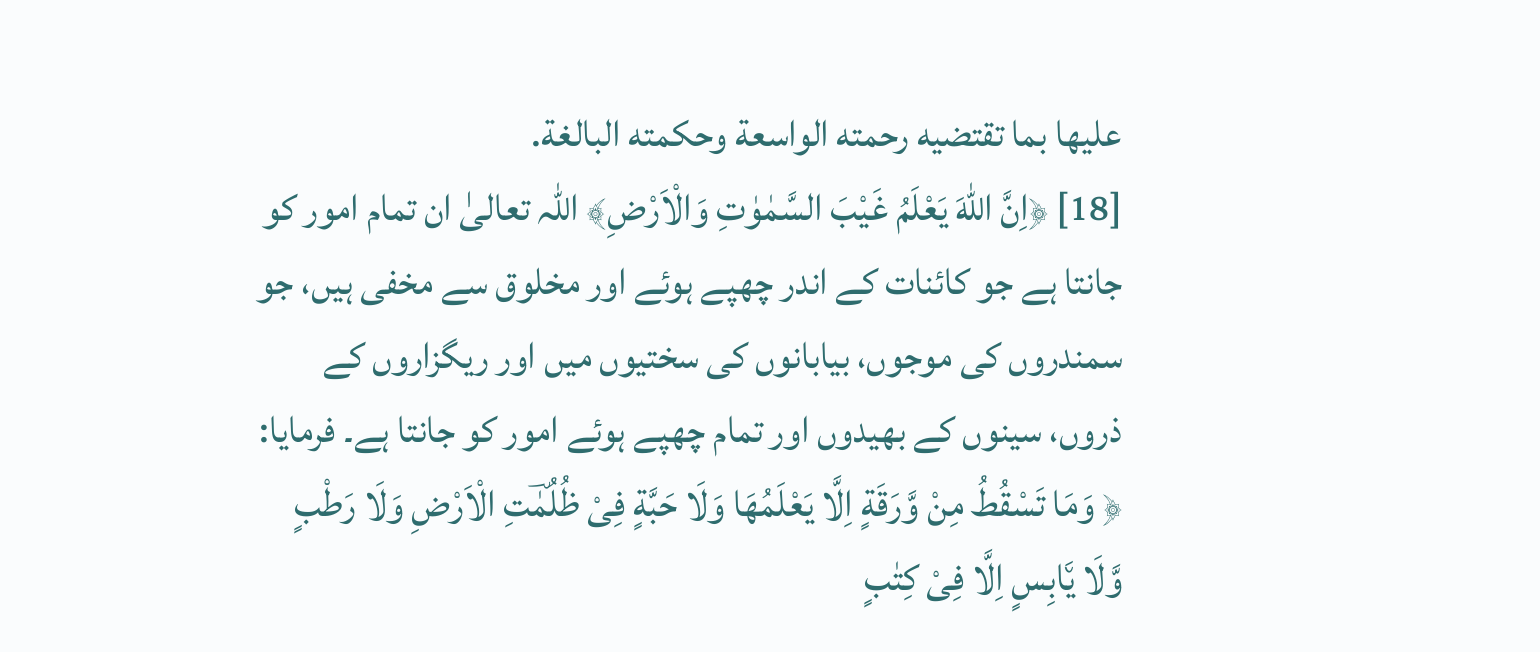عليها بما تقتضيه رحمته الواسعة وحكمته البالغة.
[18] ﴿اِنَّ اللّٰهَ یَعْلَمُ غَیْبَ السَّمٰوٰتِ وَالْاَرْضِ﴾ اللہ تعالیٰ ان تمام امور کو جانتا ہے جو کائنات کے اندر چھپے ہوئے اور مخلوق سے مخفی ہیں، جو سمندروں کی موجوں، بیابانوں کی سختیوں میں اور ریگزاروں کے ذروں، سینوں کے بھیدوں اور تمام چھپے ہوئے امور کو جانتا ہے۔ فرمایا: ﴿ وَمَا تَسْقُطُ مِنْ وَّرَقَةٍ اِلَّا یَعْلَمُهَا وَلَا حَبَّةٍ فِیْ ظُلُمٰؔتِ الْاَرْضِ وَلَا رَطْبٍ وَّلَا یَ٘ابِسٍ اِلَّا فِیْ كِتٰبٍ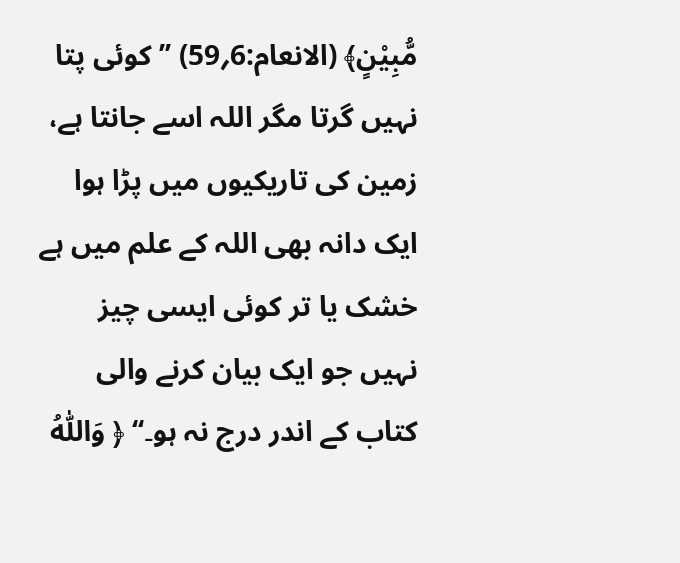مُّبِیْنٍ﴾ (الانعام:6؍59) ’’کوئی پتا نہیں گرتا مگر اللہ اسے جانتا ہے، زمین کی تاریکیوں میں پڑا ہوا ایک دانہ بھی اللہ کے علم میں ہے خشک یا تر کوئی ایسی چیز نہیں جو ایک بیان کرنے والی کتاب کے اندر درج نہ ہو۔‘‘ ﴿ وَاللّٰهُ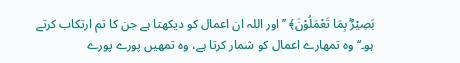بَصِیْرٌۢ بِمَا تَعْمَلُوْنَ﴾ ’’اور اللہ ان اعمال کو دیکھتا ہے جن کا تم ارتکاب کرتے ہو۔‘‘ وہ تمھارے اعمال کو شمار کرتا ہے، وہ تمھیں پورے پورے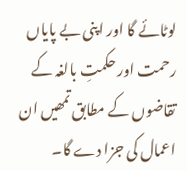لوٹائے گا اور اپنی بے پایاں رحمت اور حکمتِ بالغہ کے تقاضوں کے مطابق تمھیں ان اعمال کی جزا دے گا۔